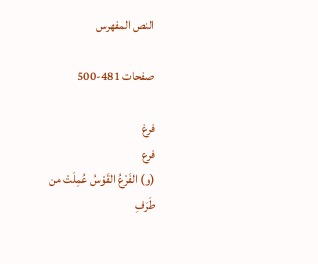النص المفهرس

صفحات 481-500

فرغ
فرع
(و) الفَرْعُ القَوْسُ عُمِلَتْ من
طَرَفِ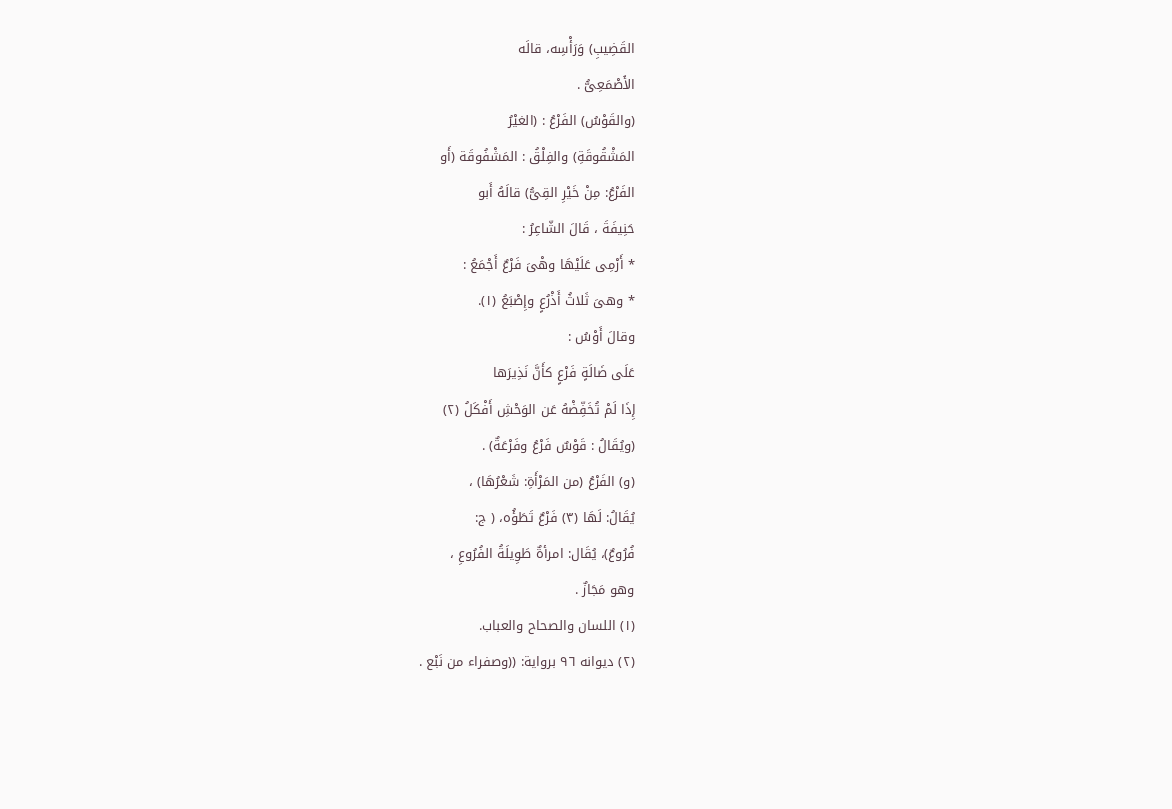القَضِيبِ) وَرَأْسِه، قالَه
الأَصْمَعِىُّ .
(والقَوْسُ) الفَرْعُ : (الغيْرُ
المَشْقُوقَةِ) والفِلْقُ : المَشْفُوقَة (أَو
الفَرْعُ: مِنْ خَيْرِ القِىُّ) قالَهُ أَبو
حَنِيفَةَ ، قَالَ الشّاعِرُ :
* أَرْمِى عَلَيْهَا وهْىَ فَرْعٌ أَجْمَعُ :
* وهىَ ثَلاثُ أَذْرُعٍ وإِصْبَعُ (١).
وقالَ أَوْسُ :
عَلَى ضَالَةٍ فَرْعٍ كأَنَّ نَذِيرَها
إِذَا لَمْ تُخَفِّضْهُ عَن الوَحْشِ أَفْكَلُ (٢)
(ويُقَالُ : قَوْسٌ فَرْعُ وفَرْعَةٌ) .
(و) الفَرْعُ (من المَرْأَةِ: شَعْرُهَا) ،
يُقَالُ: لَهَا (٣) فَرْعٌ تَطَؤُه، ( ج:
فُرُوعٌ)، يُقَال: امرأةٌ طَوِيلَةُ الفُرُوعِ ،
وهو مَجَازٌ .
(١) اللسان والصحاح والعباب.
(٢) ديوانه ٩٦ برواية: ((وصفراء من نَبْع .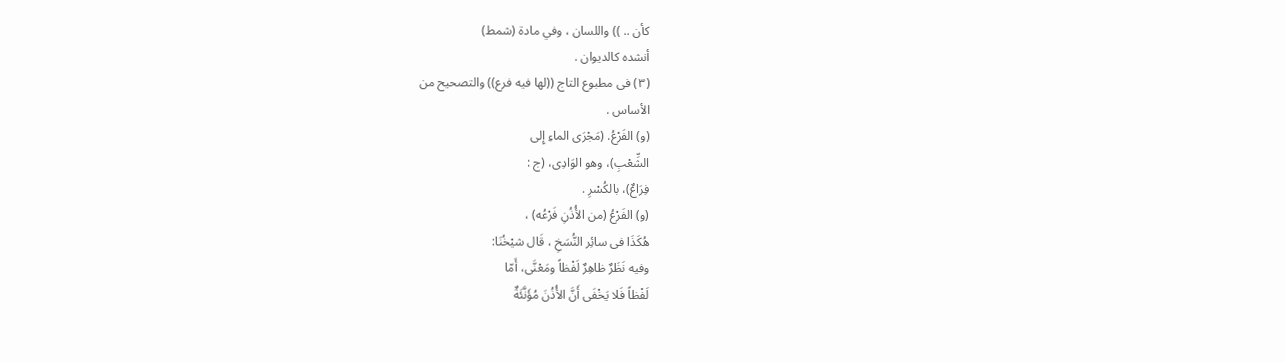كأن .. )) واللسان ، وفي مادة (شمط)
أنشده کالدیوان .
(٣) فى مطبوع التاج ((لها فيه فرع)) والتصحيح من
الأساس .
(و) الفَرْعُ. (مَجْرَى الماءِ إِلى
الشِّعْبِ)، وهو الوَادِى، (ج :
فِرَاعٌ)، بالكُسْرِ .
(و) الفَرْعُ (من الأُذُنِ فَرْعُه) ،
هُكَذَا فى سائِر النُّسَخِ ، قَال شيْخُنَا:
وفيه نَظَرٌ ظاهِرٌ لَفْظاً ومَعْنَّى، أَمّا
لَفْظاً فَلا يَخْفَى أَنَّ الأُذُنَ مُؤَنَّئَةٌ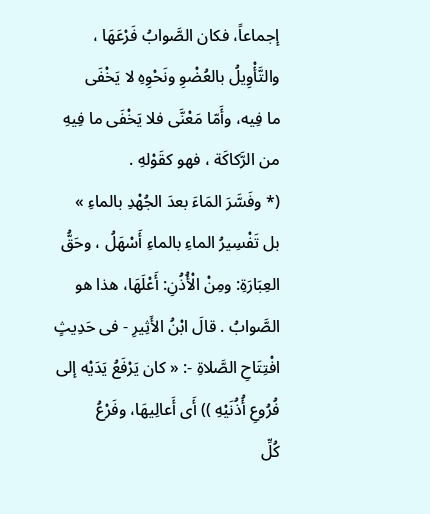إجماعاً، فكان الصَّوابُ فَرْعَهَا ،
والتَّأْوِيلُ بالعُضْوِ ونَحْوِهِ لا يَخْفَى
ما فِيه، وأَمّا مَعْنَّى فلا يَخْفَى ما فِيهِ
من الرَّكاكَة ، فهو كقَوْلهِ .
(* وفَسَّرَ المَاءَ بعدَ الجُهْدِ بالماءِ »
بل تَفْسِيرُ الماءِ بالماءِ أَسْهَلُ ، وحَقُّ
العِبَارَةِ: ومِنْ الْأُذُنِ: أَعْلَهَا، هذا هو
الصَّوابُ . قالَ ابْنُ الأَثِيرِ - فی حَدِيثٍ
افْتِتَاحِ الصَّلاةِ -: « كان يَرْفَعُ یَدَيْه إلى
فُرُوعِ أُذُنَيْهِ )) أَى أَعالِيهَا، وفَرْعُ
كُلِّ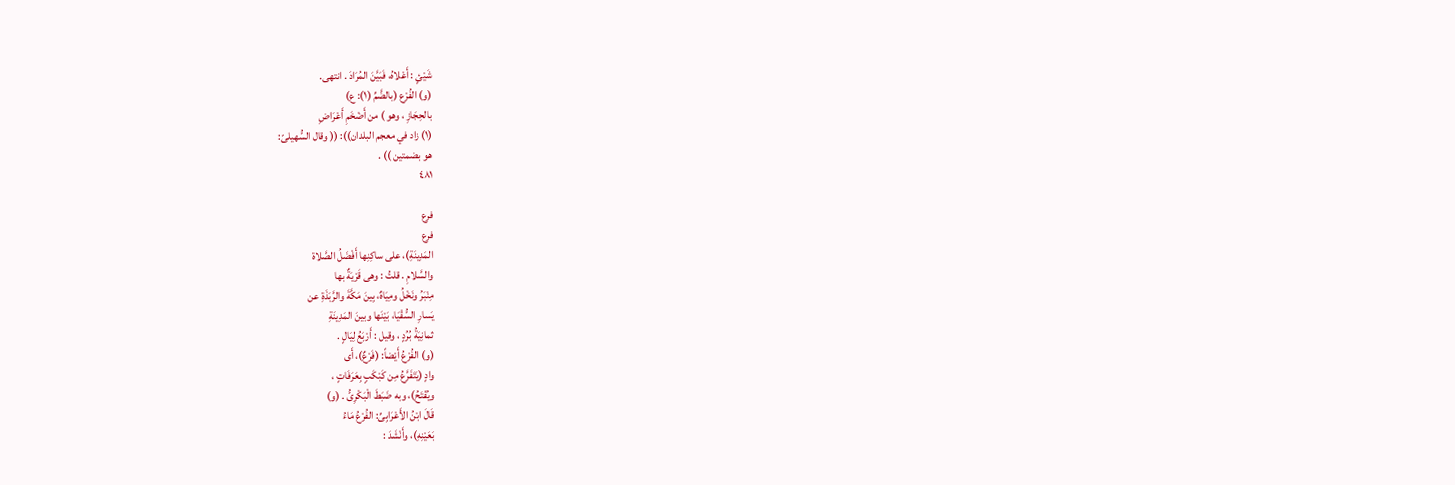شَيْئٍ : أَعْلاهُ، فَبَيَّنَ المُرَادَ . انتهى.
(و) الفُرْع (بالضَّمِّ (١): ع)
بالحِجَازِ ، وهو ) من أَضْخَمِ أَعْرَاضِ
(١) زاد في معجم البلدان)): (( وقال السُّهيلىّ:
هو بضمتين )) .
٤٨١

فرع
فرع
المَدِينَةِ)، على ساكِنِها أَفْضَلُ الصَّلاة
والسَّلامِ . قلتُ : وهى قَرْيَةٌ بها
مِنْبَرُ ونَخْلُ ومِيَاهٌ، بِينَ مَكَّةَ والرَّبَذَةِ عن
يَسارِ السُّقْيَا، بَيْنَها وبينَ المَدِينَةِ
ثمانِيَةُ بُرُدٍ ، وقيل : أَرْبَعُ لِيَالٍ .
(و) الفُرْعُ أَيْضاً: (فَرْعٌ)، أَى
وادٍ (يَتَفَرَّعُ مِن كَبْكَبٍ بِعَرَفَاتٍ ،
ويُفْتَحُ)، وبه ضَبَطَ الْبَكْرِىُّ . (و)
قَالَ ابْنُ الأَعْرَابِىِّ: الفُرْعُ مَاءُ
بَعَيْنِهِ)، وأَنْشَدَ :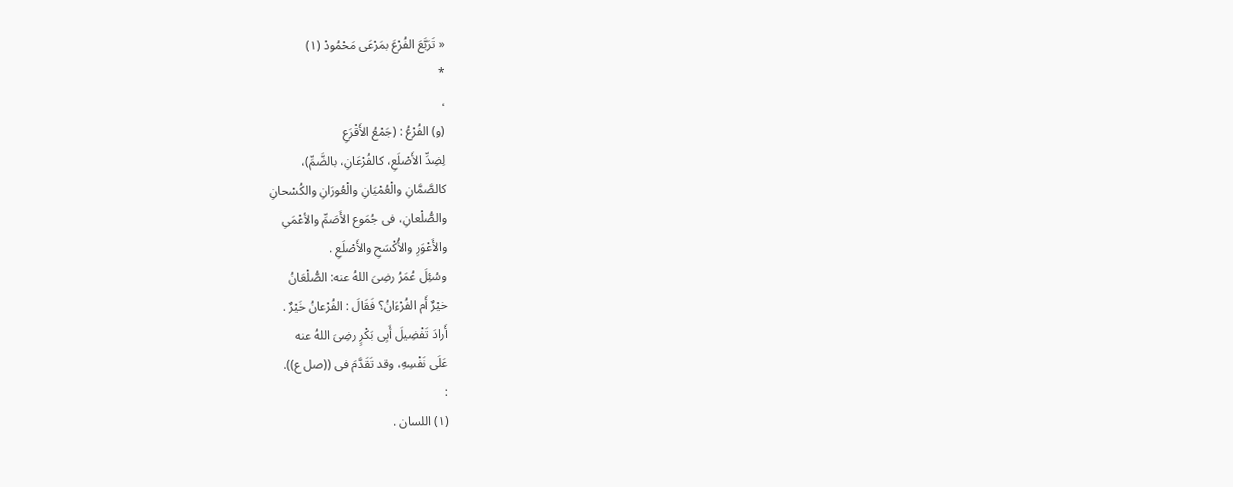« تَرَبَّعَ الفُرْعَ بمَرْعَى مَحْمُودْ (١)
*
،
(و) الفُرْعُ : (جَمْعُ الأَقْرَعِ
لِضِدِّ الأَصْلَعِ، كالفُرْعَانِ، بالضَّمِّ)،
كالصَّمَّانِ والْعُمْيَانِ والْعُورَانِ والكُسْحانِ
والصُّلْعانِ، فى جُمَوع الأَصَمِّ والأعْمَىِ
والأَعْوَرِ والأُكْسَحِ والأَصْلَعِ .
وسُئِلَ عُمَرُ رضِىَ اللهُ عنه: الصُّلْعَانُ
خيْرٌ أَم الفُرْءَانُ؟ فَقَالَ : الفُرْعانُ خَيْرٌ .
أَرادَ تَفْضِيلَ أَبِى بَكْرٍ رضِىَ اللهُ عنه
عَلَى نَفْسِهِ، وقد تَقَدَّمَ فى ((صل ع)).
:
(١) اللسان .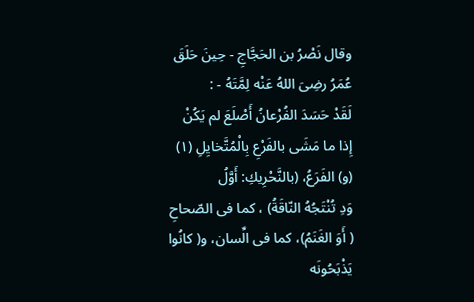وقال نَصْرُ بن الحَجَّاجِ - حِينَ حَلَقَ
عُمَرُ رضِىَ اللهُ عَنْه لِمَّتَهُ - :
لَقَدْ حَسَدَ الفُرْعانُ أَصْلَعَ لم يَكُنْ
إِذا ما مَشَى بالفَرْعِ بِالْمُتَّخايِلِ (١)
(و) الفَرَعُ، (بالنَّحْرِيكِ: أَوَّلُ
وَدِ تُنْتَجُهُ النّاقَةُ) ، كما فى الصّحاحِ
( أَوَ الغَنَمُ)، كما فى الِّسان، و( كانُوا
يَذْبَحُونَه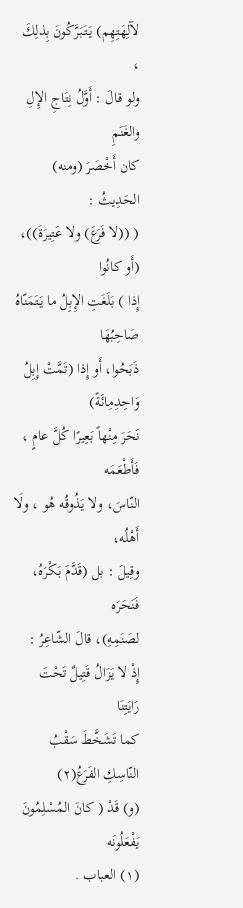لآلِهَتِهِم) يَتَبَرَّكُونَ بِذلِكَ ،
ولو قالَ : أَوَّلُ نِتَاجِ الإِلِ والغَنَمِ
كان أَخْصَرَ (ومنه) الحَدِيثُ :
( ((لا فَرَعَ) ولا عَتِيرَةَ))، (أَو كانُوا
إِذا ) بَلَغَتِ الإِبِلُ ما يَتَمَنّاهُ صَاحِبُهَا
ذَبَحُوا، أَو إِذا (تَمَّتْ إِبِلُ وَاحِدِمِائَةً)
نَحَرَ مِنْهاً بَعِيرًا كُلَّ عامٍ ، فَأَطْعَمَه
النّاسَ، ولا يَذُوقُه هُو ، ولَا أَهْلُه،
وقِيلَ : بل (قَدَّمَ بَكْرَهُ، فَنَحَرَه
لصَنَمِهِ)، قالَ الشّاعِرُ :
إِذْ لا يَزَالُ قَتِيلٌ تَحْتَ رَايَتِنَا
كما تَشَخَّطَ سَقْبُ النّاسِكِ الفَرَعُ(٢)
(و) قَدْ ( كانَ المُسْلِمُونَ يَفْعَلُونَه
(١) العباب .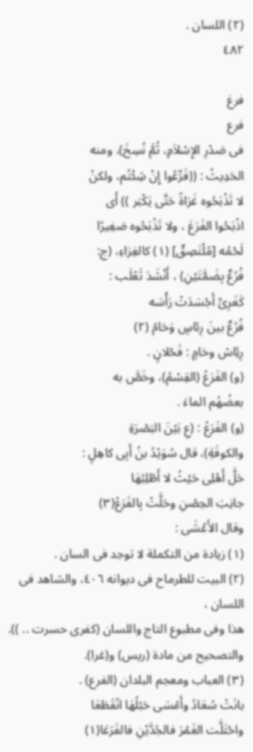(٢) اللسان .
٤٨٢

فرغ
فرع
فى صَدْرِ الإِسْلاَمِ، ثُمَّ نُسِخَ)، ومنه
الحَدِيثُ : ((فَرِّعُوا إِنْ شِئْتُم، ولكنْ
لا تَذْبَحُوه غَرَاةً حَتَّى يَكْبَر )) أَى
اذْبَحُوا الفَرَعَ ، ولا تَذْبَحُوه صَغِيرًا
لَحْمُه [مُلْتَصِقٌ] (١) كالغِرَاءِ، (ج:
فُرُعٌ بِضَمَّتَيْنِ) ، أَنْشَدَ ثَعْلَب :
كَغَرِىِّ أَجْسَدَتْ رَأْسَه
فُرُعٌ بينَ رِئاسٍ وَحَامْ (٢)
رِئِاسْ وحَامٍ : فَحْلانٍ .
(و) الفَرَعُ (القِسْمُ)، وخَصَّ به
بعضُهُم الماءَ .
(و) الفَرَعُ : (عِ بَيْنَ البَصْرَةِ
والكوفَةِ)، قال سُوَيْدُ بنُ أَبِى كاهِلٍ :
حَلَّ أَهْلِى حَيْثُ لا أَطْلِبُهَا
جانِبَ الحِصْنِ وحَلَّتْ بِالفَرَعْ(٣)
وقال الأَعْشَى :
(١) زيادة من التكملة لا توجد فى السان .
(٢) البيت للطرماح فى ديوانه ٤٠٦، والشاهد فى اللسان ،
هذا وفى مطبوع التاج واللسان (كفرى حسرت .. )).
والتصحيح من مادة (ريس) و(غرا).
(٣) العباب ومعجم البلدان (الفرع) .
بانَتْ سُعَادُ وأَمْسَى حَبْلُهَا انْقَطَعَا
واحْتَلَّت الغَمْرَ فالجُدَّيْنِ فالفَرَعَا(١)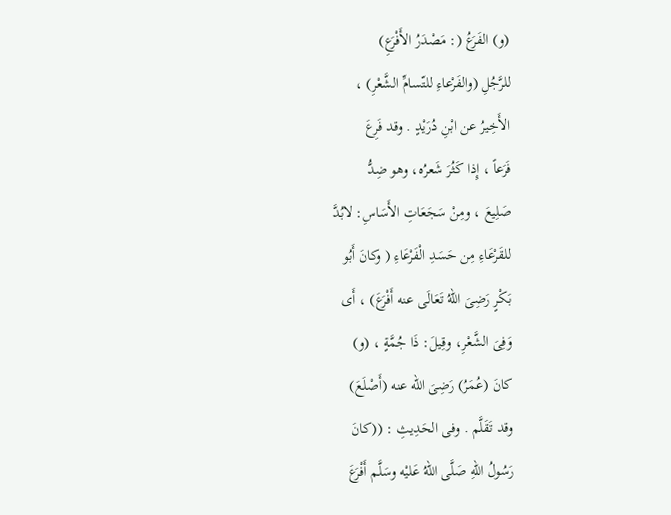(و) الفَرَعُ (: مَصْدَرُ الأَفْرَعِ)
للرَّجُلِ (والفَرْعاءِ للتّسامِّ الشَّعْرِ) ،
الأَخِيرُ عن ابْنِ دُرَيْدٍ . وقد فَرِعَ
فَرَعاً ، إِذا كَثُرَ شَعرُه، وهو ضِدُّ
صَلِيعَ ، ومِنْ سَجَعَاتِ الأَسَاسِ: لابُدَّ
للقَرْعَاءِ مِن حَسَدِ الْفَرْعَاءِ ( وكانَ أَبُو
بَكْرٍ رَضِىَ اللهُ تَعَالَى عنه أَفْرَعَ) ، أَى
وَفِىَ الشَّعْرِ، وقِيلَ: ذَا جُمَّةٍ ، (و)
كانَ (عُمَرُ) رَضِىَ الله عنه (أَصْلَعَ)
وقد تَقَلَّم . وفى الحَدِيثِ : ((كانَ
رَسُولُ اللهِ صَلَّى اللهُ عَليْه وسَلَّم أَفْرَعَ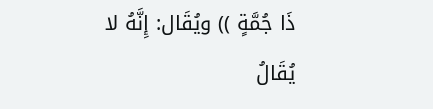ذَا جُمَّةٍ )) ويُقَال: إِنَّهُ لا يُقَالُ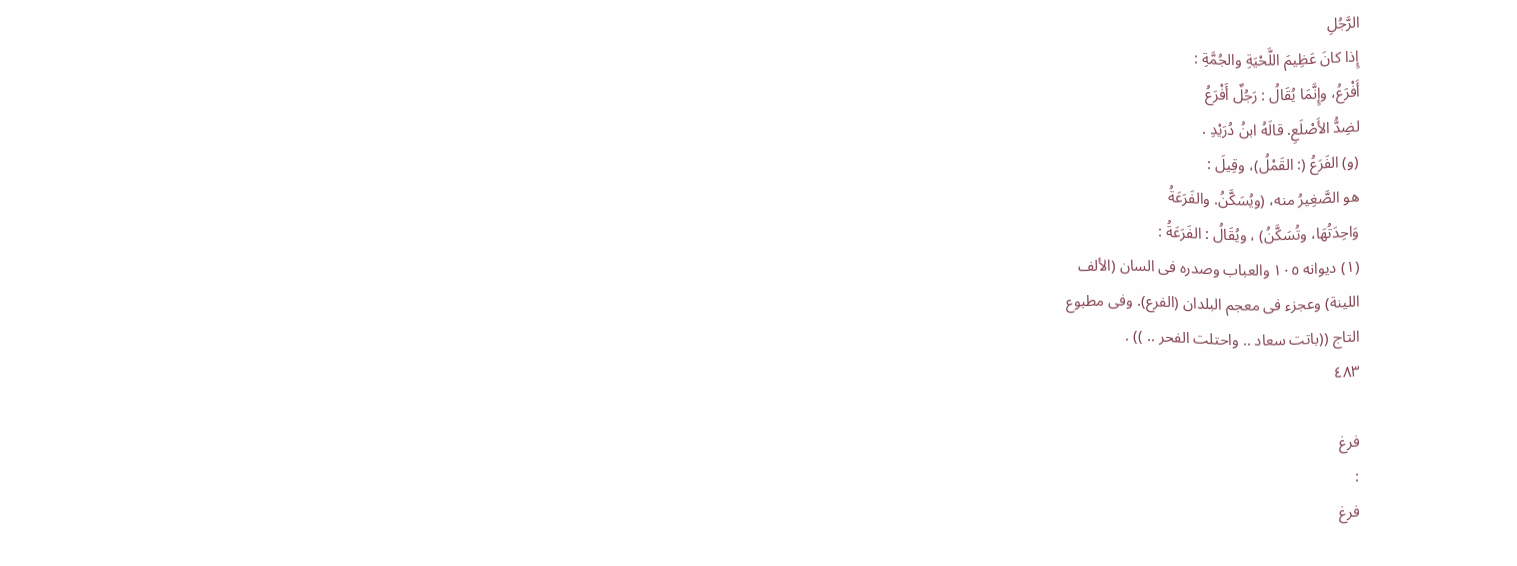الرَّجُلِ
إِذا كانَ عَظِيمَ اللَّحْيَةِ والجُمَّةِ :
أَفْرَعُ، وإِنَّمَا يُقَالُ : رَجُلٌ أَفْرَعُ
لضِدُّ الأَصْلَعِ. قالَهُ ابنُ دُرَيْدِ .
(و) الفَرَعُ (: القَمْلُ)، وقِيلَ :
هو الصَّغِيرُ منه، (ويُسَكَّنُ. والفَرَعَةُ
وَاحِدَتُهَا، وتُسَكَّنُ) ، ويُقَالُ : الفَرَعَةُ :
(١) ديوانه ١٠٥ والعباب وصدره فى السان (الألف
اللينة) وعجزء فى معجم البلدان (الفرع). وفى مطبوع
التاج ((باتت سعاد .. واحتلت الفحر .. )) .
٤٨٣

فرغ
:
فرغ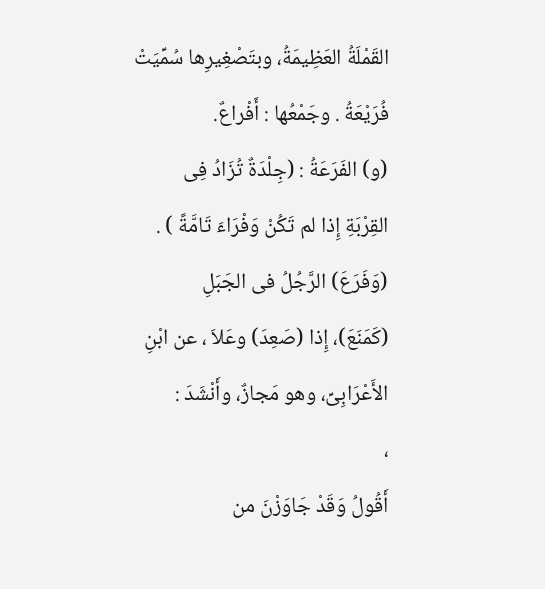القَمْلَةُ العَظِيمَةُ، وبتَصْغِيرِها سُمِّيَتْ
فُرَيْعَةُ . وجَمْعُها : أَفْراعٌ.
(و) الفَرَعَةُ : (جِلْدَةٌ تُزَادُ فِى
القِرْبَةِ إِذا لم تَكُنْ وَفْرَاءَ تَامَّةً ) .
(وَفَرَعَ) الرَّجُلُ فى الجَبَلِ
(كَمَنَعَ)، إِذا (صَعِدَ) وعَلاَ ، عن ابْنِ
الأَعْرَابِىِّ، وهو مَجازٌ، وأَنْشَدَ :
،
أَقُولُ وَقَدْ جَاوَزْنَ من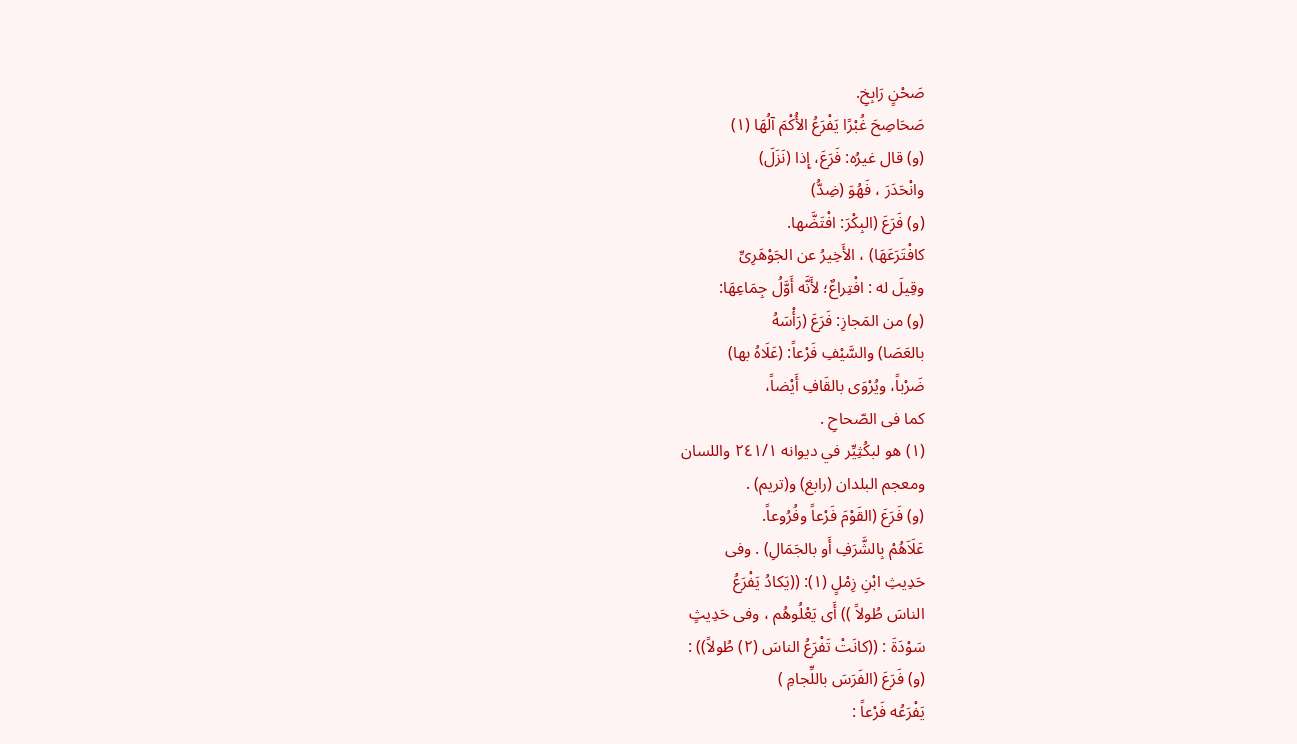صَحْنٍ رَابِخِ.
صَحَاصِحَ غُبْرًا يَفْرَعُ الأُكْمَ آلُهَا (١)
(و) قال غيرُه: فَرَعَ، إِذا (نَزَلَ)
وانْحَدَرَ ، فَهُوَ (ضِدُّ)
(و) فَرَعَ (البِكْرَ: افْتَضَّها.
كافْتَرَعَهَا) ، الأَخِيرُ عن الجَوْهَرِىِّ
وقِيلَ له : افْتِراعٌ؛ لأَنَّه أَوَّلُ جِمَاعِهَا:
(و) من المَجازِ: فَرَعَ (رَأْسَهُ
بالعَصَا) والسَّيْفِ فَرْعاً: (عَلَاهُ بها)
ضَرْباً، ويُرْوَى بالقَافِ أَيْضاً،
كما فى الصّحاحِ .
(١) هو لبكُثِيِّر في ديوانه ٢٤١/١ واللسان
ومعجم البلدان (رابغ) و(تريم) .
(و) فَرَعَ (القَوْمَ فَرْعاً وفُرُوعاً.
عَلَاَهُمْ بِالشَّرَفِ أَو بالجَمَالِ) . وفى
حَدِيثِ ابْنِ زِمْلٍ (١): ((يَكادُ يَفْرَعُ
الناسَ طُولاً )) أَى يَعْلُوهُم ، وفى حَدِيثٍ
سَوْدَةَ : ((كانَتْ تَفْرَعُ الناسَ (٢) طُولاً)) :
(و) فَرَعَ (الفَرَسَ باللِّجامِ )
يَفْرَعُه فَرْعاً :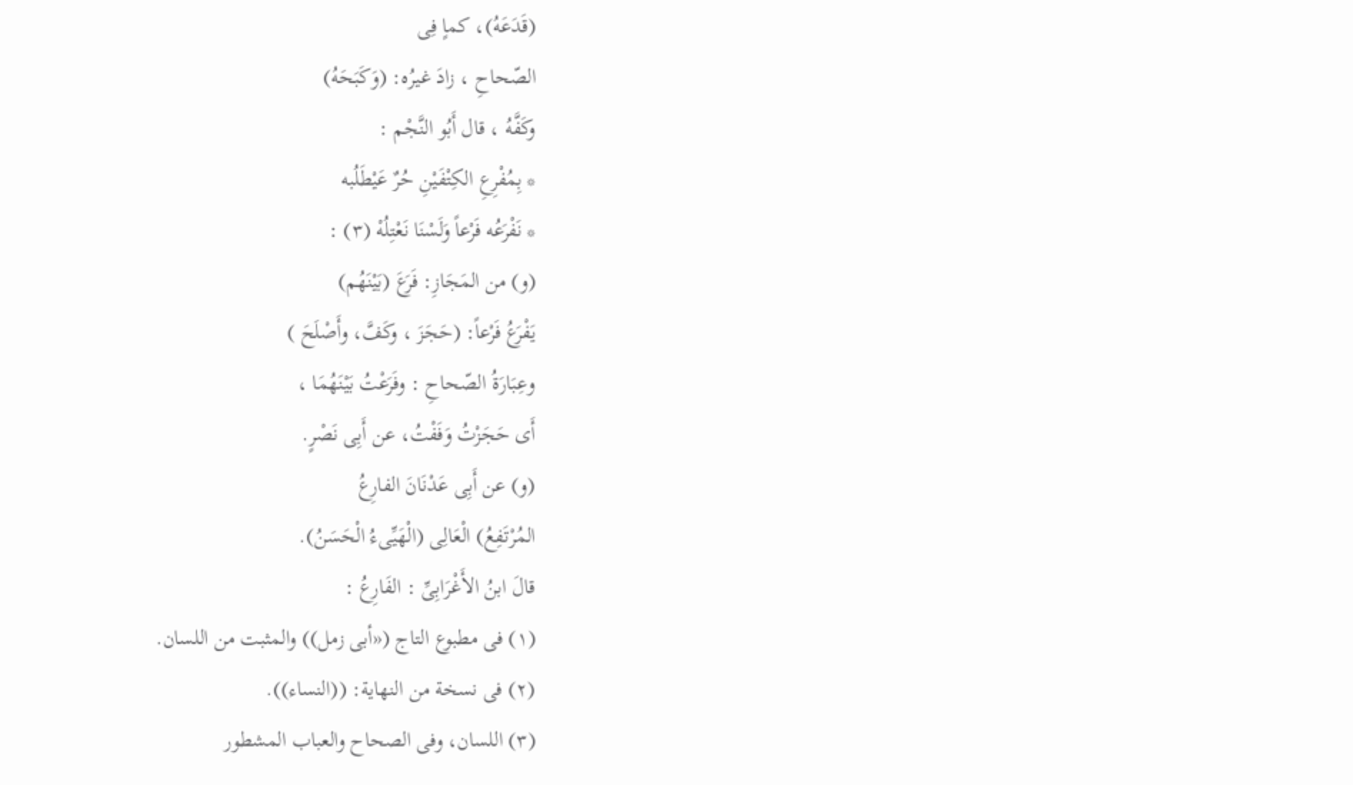(قَدَعَهُ)، كماٍ فِى
الصّحاحِ ، زادَ غيرُه: (وَكَبَحَهُ)
وكَفَّهُ ، قال أَبُو النَّجْم :
* بِمُفْرِعِ الكِتْفَيْنِ حُرٌ عَيْطَلُبه
* نَفْرَعُه فَرْعاً وَلَسْنَا نَعْتِلُهْ (٣) :
(و) من المَجَازِ: فَرَعَ (بَيْنَهُم)
يَفْرَعُ فَرْعاً: (حَجَزَ ، وكَفَّ، وأَصْلَحَ )
وعِبَارَةُ الصّحاحِ : وفَرَعْتُ بَيْنَهُمَا ،
أَى حَجَزْتُ وَفَفْتُ، عن أَبِى نَصْرٍ.
(و) عن أَبِى عَدْنَانَ الفارِعُ
المُرْتَفِعُ) الْعَالِى (الْهَيِّىءُ الْحَسَنُ).
قالَ ابنُ الأَغْرَابِىِّ : الفَارِعُ :
(١) فى مطبوع التاج («أبى زمل)) والمثبت من اللسان.
(٢) فى نسخة من النهاية: ((النساء)).
(٣) اللسان، وفى الصحاح والعباب المشطور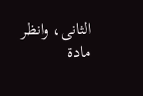الثانى، وانظر
مادة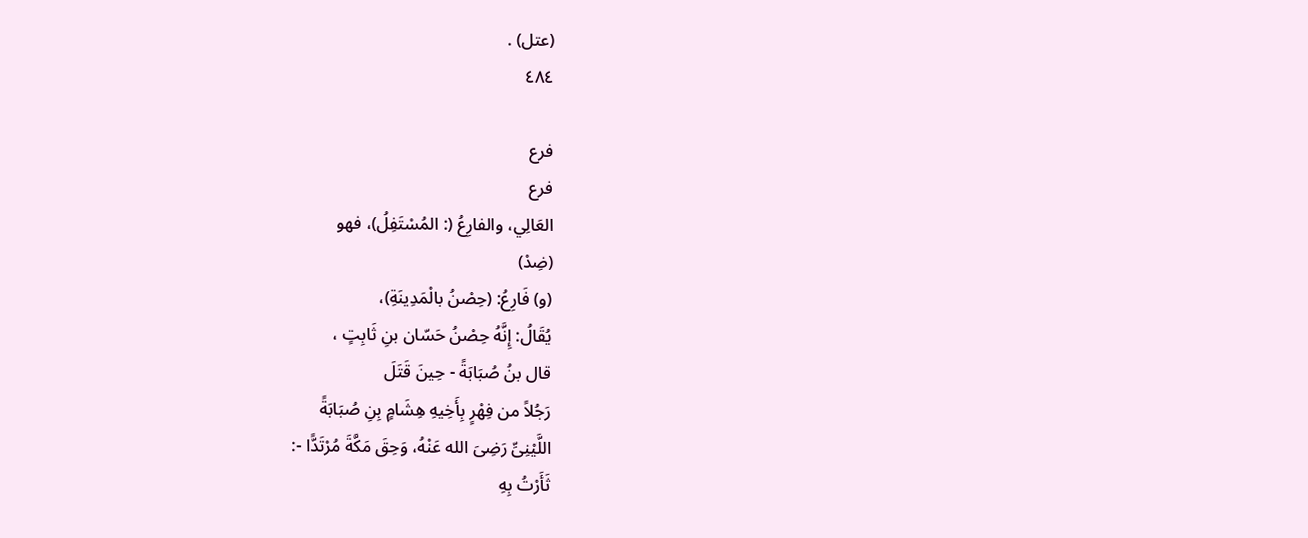(عتل) .
٤٨٤

فرع
فرع
العَالِي، والفارِعُ (: المُسْتَفِلُ)، فهو
(ضِدْ)
(و) فَارِعُ: (حِصْنُ بالْمَدِينَةِ)،
يُقَالُ: إِنَّهُ حِصْنُ حَسّان بنِ ثَابِتٍ ،
قال بنُ صُبَابَةً - حِينَ قَتَلَ
رَجُلاً من فِهْرٍ بِأَخِيهِ هِشَامٍ بِنِ صُبَابَةً
اللَّيْنِىِّ رَضِىَ الله عَنْهُ، وَحِقَ مَكَّةَ مُرْتَدًّا -:
ثَأَرْتُ بِهِ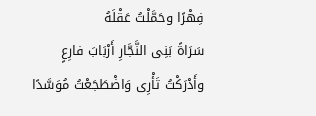فِهْرًا وحَمَّلْتُ عَقْلَهُ
سَرَاةً بَنِى النَّجَّارِ أَرْبَابَ فارِعٍ
وأَدْرَكْتُ تَأْرِى وَاضْطَجَعْتُ مُوَسَّدًا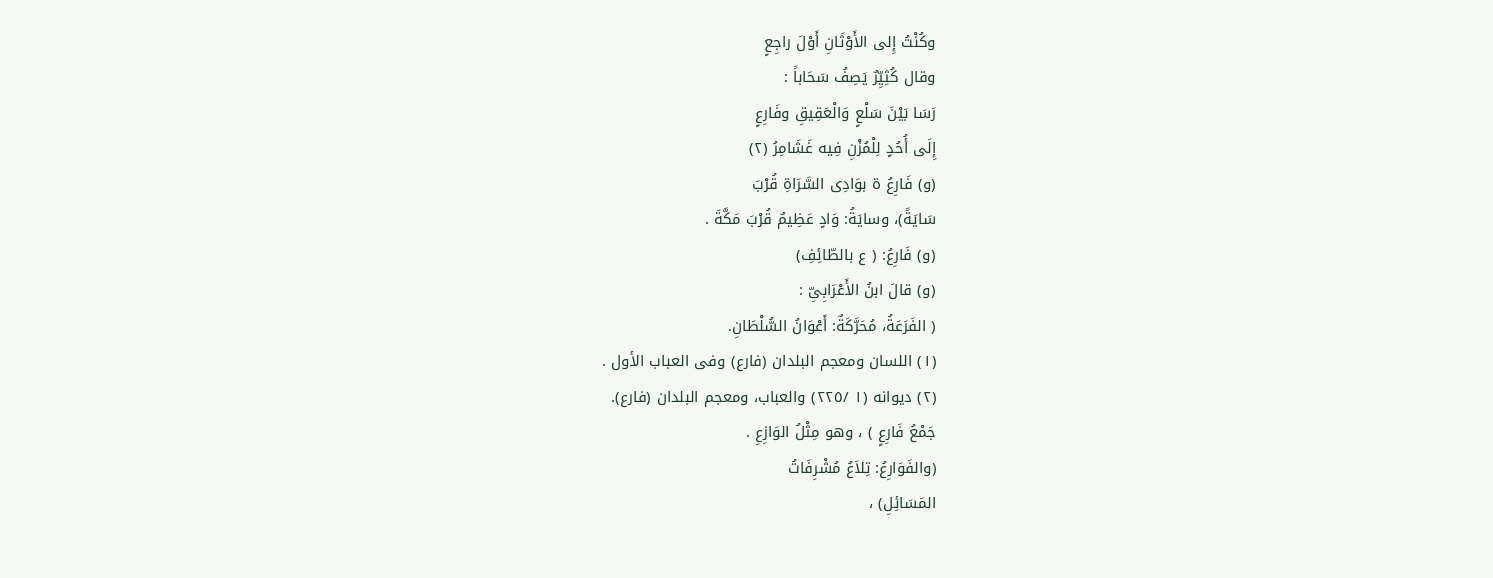وكُنْتُ إِلى الأَوْثَانِ أَوْلَ راجِعٍ
وقال كُثِيِّرٌ يَصِفُ سَحَاباً :
رَسَا بَيْنَ سَلْعٍ وَالْعَقِيقِ وفَارِعٍ
إِلَى أُحُدٍ لِلْمُزْنِ فِيه غَشَامِرُ (٢)
(و) فَارِعُ ة بوَادِى السَّرَاةِ قُرْبَ
سَايَةً)، وسايَةُ: وَادٍ عَظِيمٌ قُرْبَ مَكَّةَ .
(و) فَارِعُ: ( ع بالطّائِفِ)
(و) قالَ ابنُ الأَعْرَابِىِّ :
( الفَرَعَةُ، مُحَرَّكَةٌ: أَعْوَانُ السُّلْطَانِ.
(١) اللسان ومعجم البلدان (فارع) وفى العباب الأول .
(٢) ديوانه (١ /٢٢٥) والعباب، ومعجم البلدان (فارع).
جَمْعُ فَارِعٍ ) ، وهو مِثْلُ الوَازِعِ .
(والفَوَارِعُ: تِلاَعُ مُشْرِفَاتُ
المَسَائِلِ) ،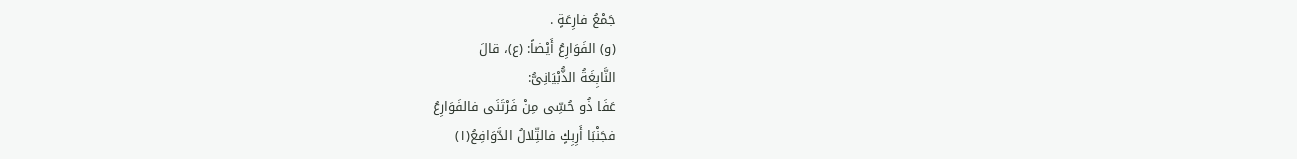جَمْعُ فارِعَةٍ .
(و) الفَوَارِعُ أَيْضاً: (ع)، قالَ
النَّابِغَةُ الذُّبْيَانِىُّ:
عَفَا ذُو حُسِّى مِنْ فَرْتَنَى فالفَوَارِعُ
فجَنْبَا أَرِبِكٍ فالتِّلالُ الدَّوَافِعُ(١)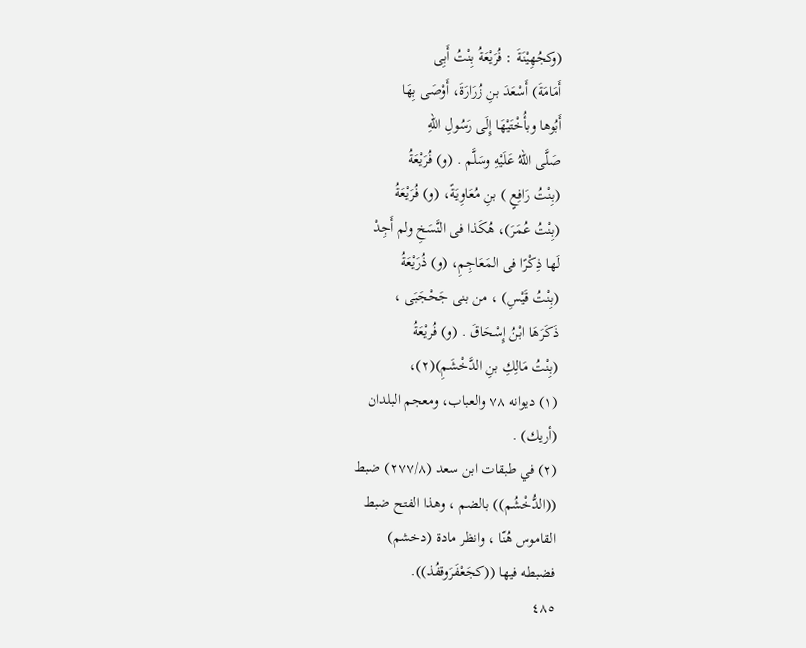(وكجُهِيْنَةَ : فُرَيْعَةُ بِنْتُ أَبِى
أَمَامَةَ) أَسْعَدَ بنِ زُرَارَةَ، أَوْصَى بِهَا
أَبُوها وبأُخْتَيْهَا إِلَى رَسُولِ اللهِ
صَلَّى اللهُ عَلَيْهِ وسَلَّم . (و) فُرَيْعَةُ
(بِنْتُ رَافِعٍ ) بنِ مُعَاوِيَةً، (و) فُرَيْعَةُ
(بِنْتُ عُمَرَ)، هُكَذا فى النَّسَخِ ولم أَجِدْ
لَها ذِكْرًا فى المَعَاجِمِ، (و) ذُرَيْعَةُ
(بِنْتُ قَيْسِ) ، من بنى جَحْجَبَى ،
ذَكَرَهَا ابْنُ إِسْحَاقَ . (و) فُريْعَةُ
(بِنْتُ مَالِكِ بنِ الدَّخْشَمِ)(٢)،
(١) ديوانه ٧٨ والعباب، ومعجم البلدان
(أريك) .
(٢) في طبقات ابن سعد (٢٧٧/٨) ضبط
((الدُّخْشُم)) بالضم ، وهذا الفتح ضبط
القاموس هُنّا ، وانظر مادة (دخشم)
فضبطه فيها ((كجَعْفَرَوقفُذ)).
٤٨٥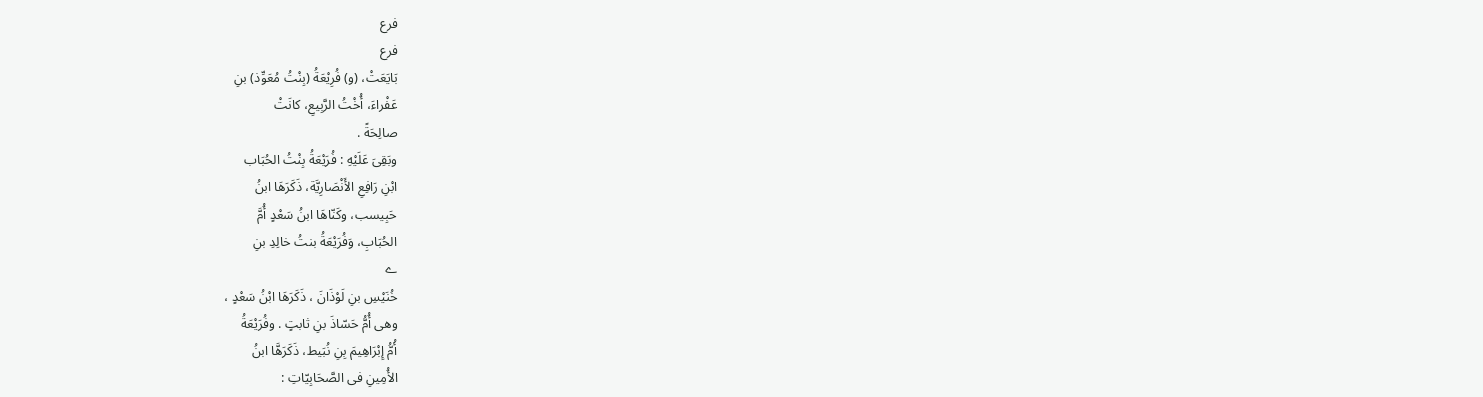فرع
فرع
بَايَعَتْ، (و) فُرِيْعَةُ (بِنْتُ مُعَوِّذ) بنِ
عَفْراءَ، أُخْتُ الرَّبِيعِ، كانَتْ
صالِحَةً .
وبَقِىَ عَلَيْهِ : فُرَيْعَةُ بِنْتُ الحُبَاب
ابْنِ رَافِعِ الأَنْصَارِيَّة، ذَكَرَهَا ابنُ
حَبِيسب، وكَنّاهَا ابنُ سَعْدٍ أُمَّ
الحُبَابِ، وَفُرَيْعَةُ بنتُ خالِدِ بنِ
ے
خُنَيْسِ بنِ لَوْذَانَ ، ذَكَرَهَا ابْنُ سَعْدٍ ،
وهى أُمُّ حَسّاذَ بنِ ثابتٍ . وفُرَيْعَةُ
أُمُّ إِبْرَاهِيمَ بِنِ نُبَيط، ذَكَرَهَّا ابنُ
الأُمِينِ فى الصَّحَابِيّاتِ :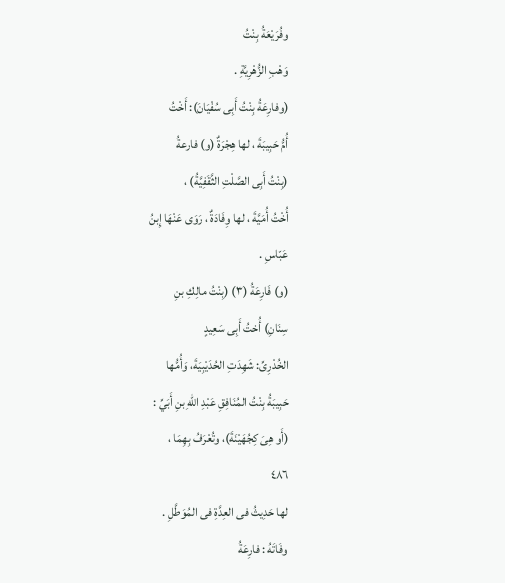وفُرَيْعَةُ بِنْتُ
وَهْبِ الزُّهْرِيَّةِ .
(وفارِعَةُ بِنْتُ أَبِى سُفْيَانَ): أَخْتُ
أُمُّ حَبِيبَةَ ، لها هِجْرَةٌ (و) فارعةُ
(بِنْتُ أَبِى الصَّلْتِ الثَّقَفِيَّةُ) ،
أُخْتُ أُمَيَّةَ ، لها وِفَادَةٌ ، رَوَى عَنْهَا إِبنُ
عَبّاسِ .
(و) فَارِعَةُ (٣) (بِنْتُ مالِكِ بنِ
سِنَانِ) أُختُ أَبِى سَعِيدٍ
الخُدْرِىِّ: شَهِدَتِ الحُدَيْبِيَةَ، وَأُمُّها
حَبِيبَةُ بِنْتُ المُنَافِقِ عَبْدِ اللهِ بنِ أَبَيِّ :
(أَو هِىَ كِجُهَيْنَةَ)، وتُعْرَفُ بِهِمَا ،
٤٨٦
لها حَدِيثُ فى العِدَّةِ فى المُوَطَّلِ .
وفَاتَهُ : فارِعَةُ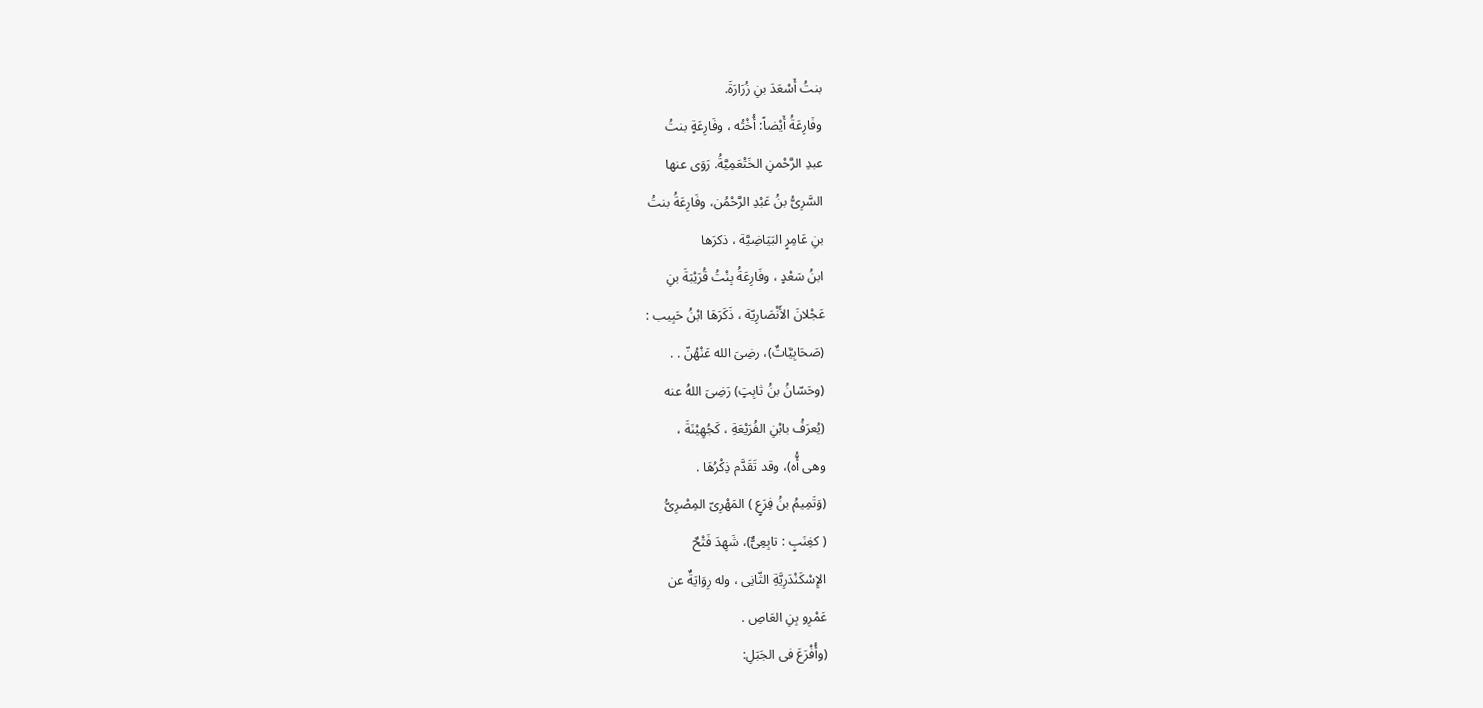بنتُ أَسْعَدَ بنِ زُرَارَةَ.
وفَارِعَةُ أَيْضاً: أُخْتُه ، وفَارِعَةٍ بنتُ
عبدِ الرَّحْمنِ الخَتْعَمِيَّةُ. رَوَى عنها
السَّرِىُّ بنُ عَبْدِ الرَّحْمُن، وفَارِعَةُ بنتُ
بنِ عَامِرٍ البَيَاضِيَّة ، ذكرَها
ابنُ سَعْدٍ ، وفَارِعَةُ بِنْتُ قُرَيْبَةَ بنِ
عَجْلانَ الأَنْصَارِيّة ، ذَكَرَهَا ابْنُ حَبِيب :
(صَحَابِيَّاتٌ)، رضِىَ الله عَنْهُنّ . .
(وحَسّانُ بنُ ثابِتٍ) رَضِىَ اللهُ عنه
(يُعرَفُ بابْنِ الفُرَيْعَةِ ، كَجُهِيْنَةَ ،
وهى أُّه)، وقد تَقَدَّم ذِكْرُهَا .
(وَتَمِيمُ بنُ فِرَعٍ ) المَهْرِىّ المِصْرِىُّ
( كغِنَبٍ : تابِعِىٌّ)، شَهِدَ فَتْحٌ
الإِسْكَنْدَرِيَّةِ الثّانِى ، وله رِوَايَةٌ عن
عَمْرِو بِنِ العَاصِ .
(وأُفْرَعَ فى الجَبَلِ: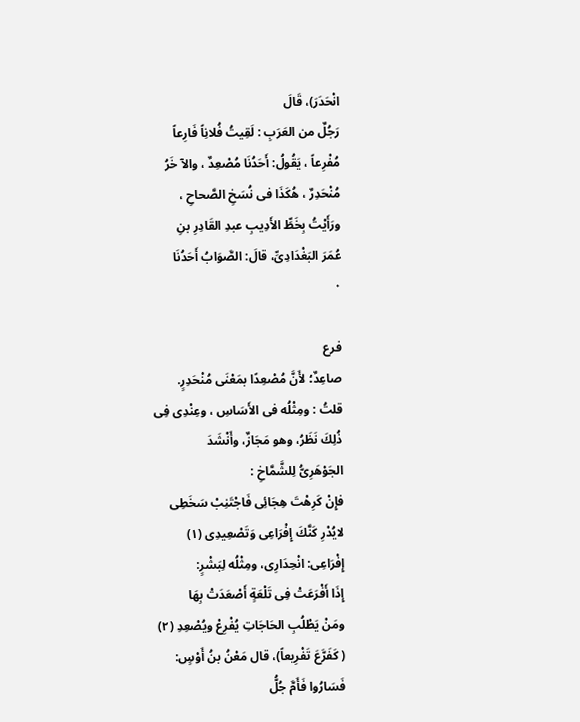انْحَدَرَ)، قَالَ
رَجُلٌ من العَرَبِ : لَقِيتُ فُلانِاً فَارِعاً
مُفْرِعاً ، يَقُولُ: أَحَدُنَا مُصْعِدٌ ، والآ خَرُ
مُنْحَدِرٌ ، هُكَذَا فى نُسَخِ الصَّحاحِ ،
ورَأَيْتُ بِخَطِّ الأَدِيبِ عبدِ القَادِرِ بنِ
عُمَرَ البَغْدَادِىِّ، قالَ: الصَّوَابُ أَحَدُنَا
٠

فرع
صاعِدٌ؛ لأَنَّ مُصْعِدًا بمَعْنَى مُنْحَدِرٍ.
قلتُ : ومِثْلُه فى الأَسَاسِ ، وعِنْدِى فِى
ذُلِكَ نَظَرُ، وهو مَجَازٌ، وأَنْشَدَ
الجَوْهَرِىُّ لِلشَّمَّاخِ :
فإِنْ كَرِهْتَ هِجَائِى فَاجْتَنِبْ سَخَطِى
لايُدْرِ كَنَّكَ إِفْرَاعِى وَتَصْعِيدِى (١)
إِفْرَاعِى: انْحِدَارِى، ومِثْلُه لِبَشْرٍ:
إِذَا أَفْرَعَتْ فِى تَلْعَةٍ أَصْعَدَتْ بِهَا
ومَنْ يَطْلُبِ الحَاجَاتِ يُفْرِعْ ويُصْعِدِ (٢)
( كَفَرَّعَ تَفْرِيعاً)، قال مَعْنُ بنُ أَوْسٍ:
فَسَارُوا فَأَمَّ جُلُّ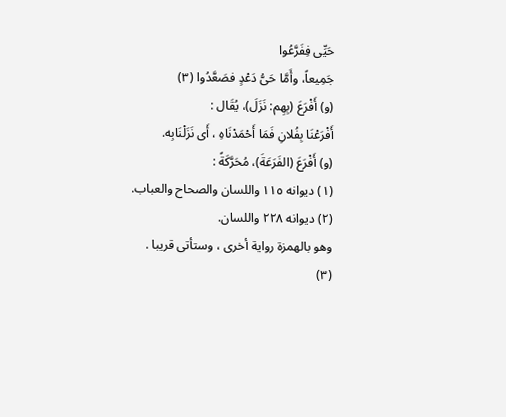حَيِّى فِفَرَّعُوا
جَمِيعاً، وأَمَّا حَىُّ دَعْدٍ فصَعَّدُوا (٣)
(و) أَفْرَعَ (بِهِم: نَزَلَ)، يُقَال :
أَفْرَعْنَا بِفُلانِ فَمَا أَحْمَدْنَاهِ ، أَى نَزَلْنَابِه.
(و) أَفْرَعَ (الفَرَعَةَ)، مُحَرَّكَةً :
(١) ديوانه ١١٥ واللسان والصحاح والعباب.
(٢) ديوانه ٢٢٨ واللسان.
وهو بالهمزة رواية أخرى ، وستأتى قريبا .
(٣)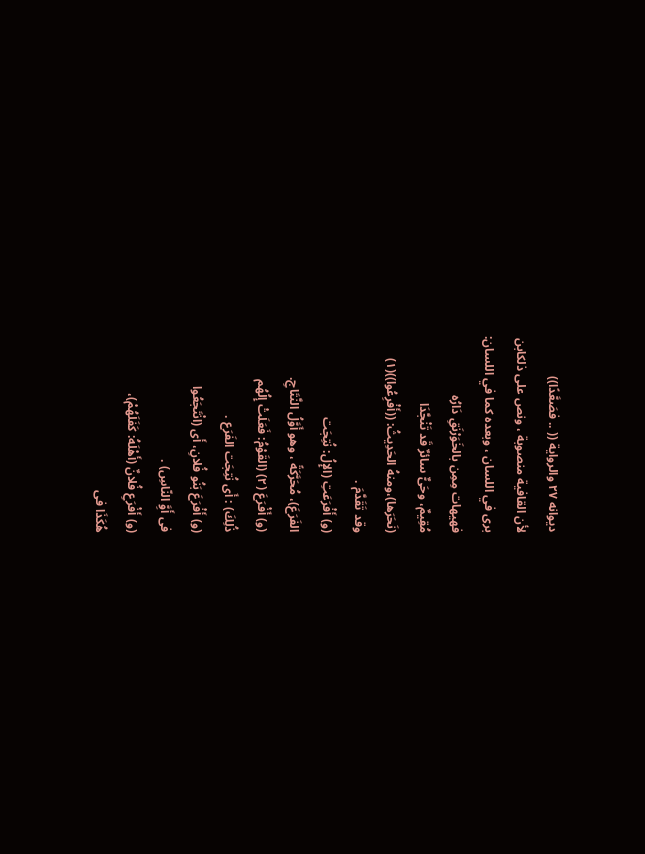ديوانه ٢٧ والرواية (( .. فصَعَّدًا))
لأن القافية منصوبة ، ونص على ذلكابن
بری في اللسان ، وبعده کما في اللسان:
فهيهات مِمِن بالخَوَرْنَقِ دَارُه
مُقِيمٌ، وحَىٌّ سائرٌ قَد تَنْجَّدَا
(نَحَرَها)،ومنهُ الحَدِيثُ: ((أَفْرِعُوا))(١)
وقد تَقَدَّمَ .
(و) أَفْرَعَتِ (الإِلُ: نُتِجَت
الفَرَعَ)، مُحَرَّكَةً ، وهو أَوَّلُ النَّتَاجِ.
(و) أَفْرَعَ (٢) (القَوْمُ: فَعَلَتْ إِلُهُم
ذُلِكَ) : أَى نُتِجَت الفَرَع .
(و) أَفْرَعَ بَنُو فُلانِ، أَى (انْتَجَعُوا
فى أَوَِّ النّاسِ) .
(و) أَفْرَعِ فُلانٌ (أَهْلَهُ: كَفَلَهُمْ)،
هُكَذَا فى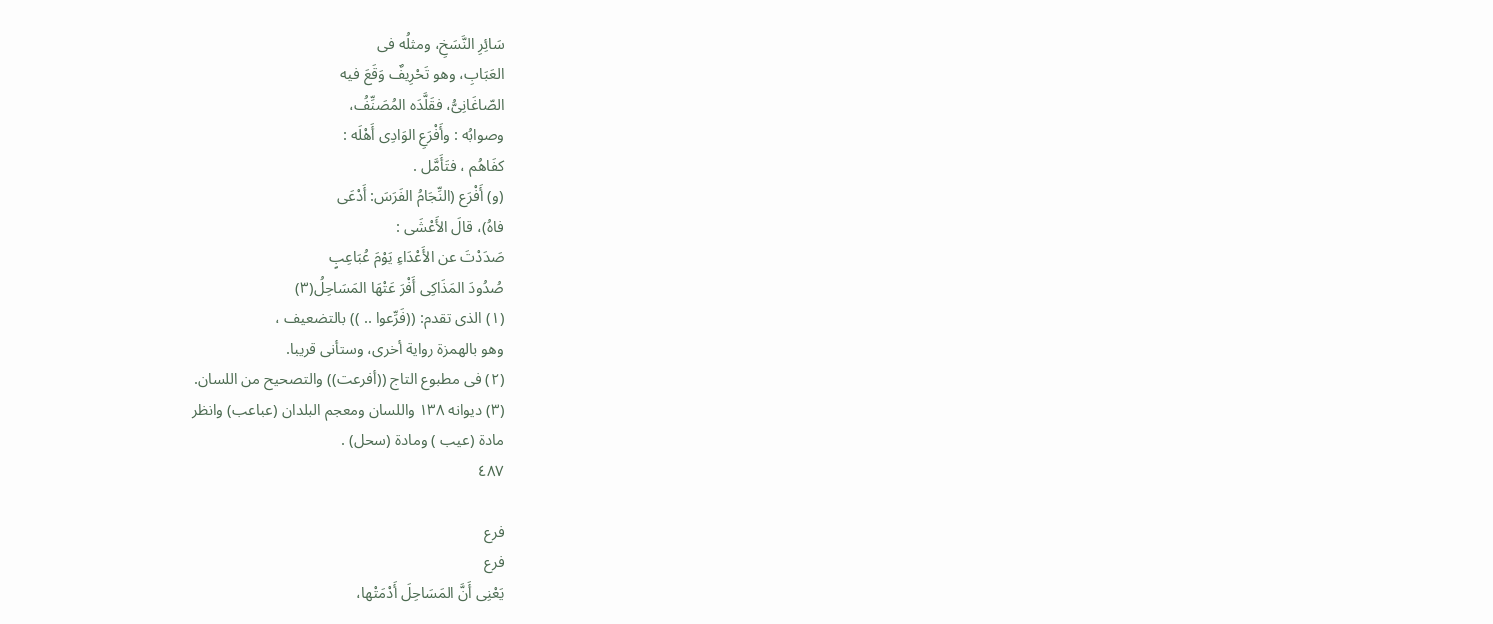سَائِرِ النَّسَخِ، ومثلُه فى
العَبَابِ، وهو تَحْرِيفٌ وَقَعَ فيه
الصّاغَانِىُّ، فقَلَّدَه المُصَنِّفُ،
وصوابُه : وأَفْرَعِ الوَادِى أَهْلَه :
كفَاهُم ، فتَأَمَّل .
(و) أَفْرَع (النِّجَامُ الفَرَسَ: أَدْعَى
فاهُ)، قالَ الأَعْشَى :
صَدَدْتَ عن الأَعْدَاءِ يَوْمَ عُبَاعِبٍ
صُدُودَ المَذَاكِى أَفْرَ عَتْهَا المَسَاحِلُ(٣)
(١) الذى تقدم: ((فَرِّعوا .. )) بالتضعيف ،
وهو بالهمزة رواية أخرى، وستأنی قریبا.
(٢) فى مطبوع التاج ((أفرعت)) والتصحيح من اللسان.
(٣) ديوانه ١٣٨ واللسان ومعجم البلدان (عباعب) وانظر
مادة (عيب ) ومادة (سحل) .
٤٨٧

فرع
فرع
يَعْنِى أَنَّ المَسَاحِلَ أَدْمَتْها،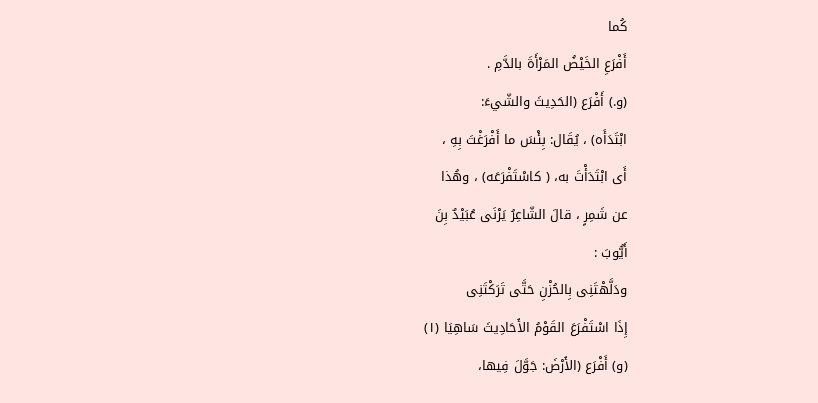كُما
أَفْرَعِ الخَيْضُ المَرْأَةَ بالدَّمِ .
(و.) أَفْرَع (الحَدِيثَ والشّيءَ:
ابْتَدَأَه) ، يُقَال: بِئْسَ ما أَفْرَغْتَ بِهِ ،
أَى ابْتَدَأْتَ به، ( كاسْتَفْرَعَه) ، وهُذا
عن شَمِرٍ ، قالَ الشّاعِرُ يَرْنَى عُبَيْدٌ بِنَ
أَيُّوبَ :
ودَلَّهْتَنِى بِالحُزْنِ حَتَّى تَرَكْتَنِى
إِذَا اسْتَفْرَعَ القَوْمُ الأَحَادِيثَ سَاهِيَا (١)
(و) أَفْرَع (الأَرْضَ: جَوَّلَ فِيها،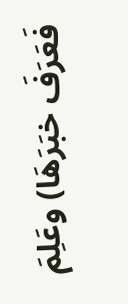فَعَرَفَ خبَرَهَا) وعَلِمَ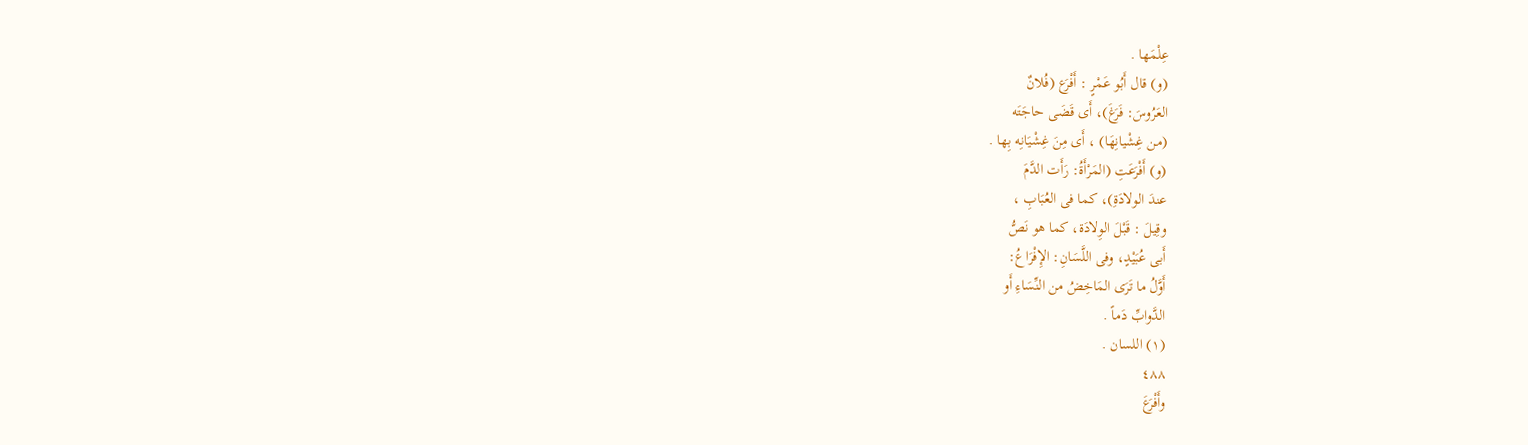عِلْمَها .
(و) قال أَبُو عَمْرٍ : أَفْرَع (فُلانٌ
العَرُوسَ: فَرَغَ)، أَى قَضَى حاجَتَه
(من غِشْيانِهَا) ، أَى مِنَ غِشْيَانِه بِها .
(و) أَفْرَعَتِ (المَرْأَةُ: رَأَت الدَّمَ
عندَ الولادَةِ)، كما فى العُبَابِ ،
وقِيلَ : قَبْلَ الوِلادَة، كما هو نَصُّ
أَبى عُبَيْدٍ، وفى اللَّسَانِ: الإِفْرَاعُ:
أَوَّلُ ما تَرَى المَاخِضُ من النِّسَاءِ أَو
الدَّوابِّ دَماً .
(١) اللسان .
٤٨٨
وأَفْرَعَ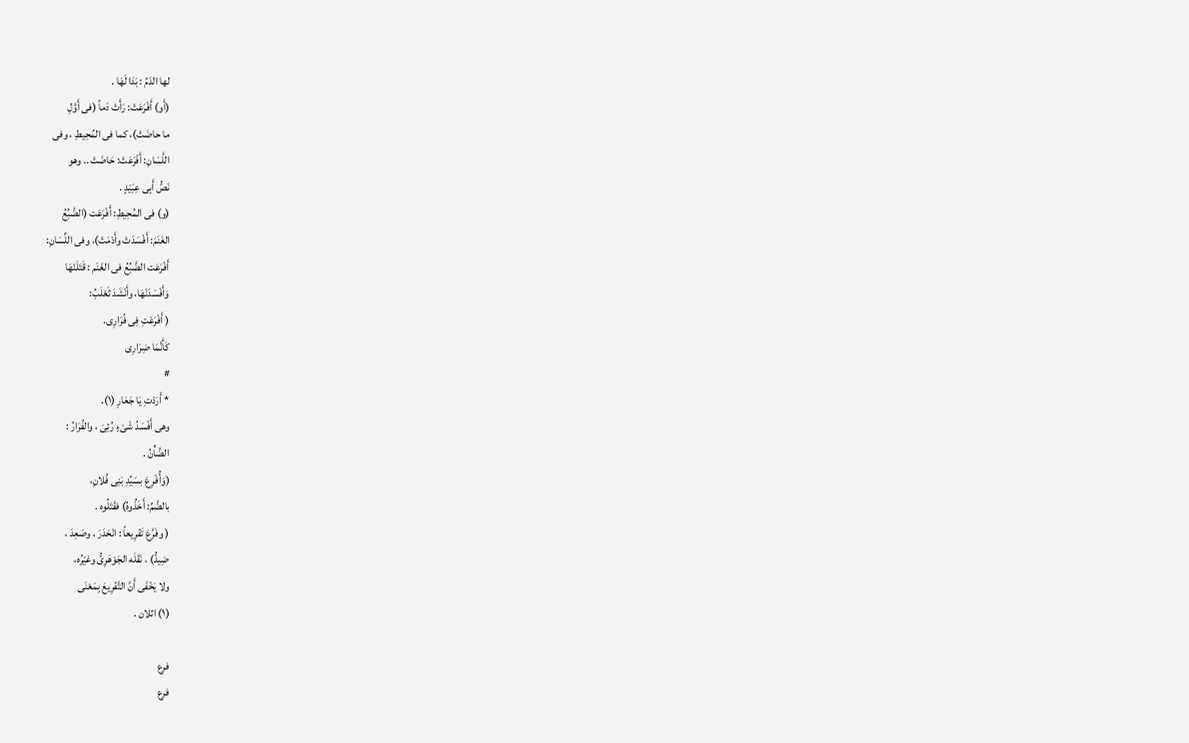لها الدَمُ : بَدَا لَهَا .
(أَو) أَفْرَعَتْ: رَأَتْ دَماً (فى أَوَّلِ
ما حاضَتْ)، كما فى المُحِيطِ ، وفى
اللَّسَانِ: أَفْرَعَتْ: حَاضَتْ .. وهو
نَصُّ أَبِى عِبَيْدٍ .
(و) فى المُحِيطِ: أَفْرَعَت (الضَّبُعُ
الغَنَمَ: أَفْسَدَتْ وأَدْمَتْ)، وفى اللِّسَانِ:
أَفْرَعَت الضَّبُعُ فى الغَنَم : قَتَلَنْهَا
وَأَفْسَدَنْهَا، وأَنْشَدَ ثَعْلَبُ:
( أَفْرَعْتِ فِى فُرَارِى.
كَأَنَّمَا ضِرَارِى
#
* أَرَدْتِ يَا جَعَارِ (١).
وهى أَفْسَدُ شَىْءٍ رُئِىَ ، والفُرَارُ :
الضَّأْنُ .
(وَأُفْرِعَ بسَيِّدِ بَنِى فُلانِ،
بالضَّمِّ: أَخَذُوهُ) فقَتَلُوه .
( وفَرَّعَ تَفْرِيعاً : انْحَدَرَ ، وصَعِدَ ،
ضِيدُّ) ، نَقَلَه الجَوْهَرِىُّ وغيْرُه،
ولا يَخْفَى أَنَّ التَّفْرِيعَ بِمَعْنَى
(١) اثلان .

فرع
فرع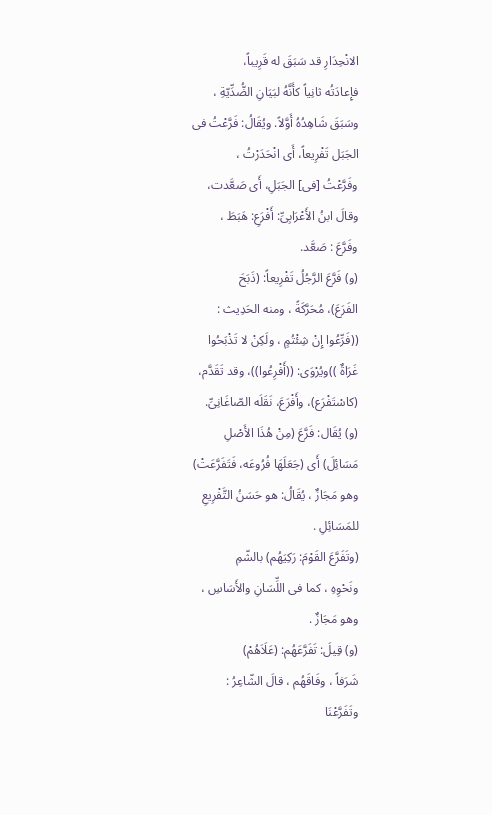الانْحِدَارِ قد سَبَقَ له قَرِيباً،
فإِعادَتُه ثانِياً كأَنَّهُ لبَيَانِ الضُّدِّيّةِ ،
وسَبَقَ شَاهِدُهُ أَوَّلاً. ويُقَالُ: فَرَّعْتُ فى
الجَبَل تَفْرِيعاً، أَى انْحَدَرْتُ ،
وفَرَّعْتُ [فى] الجَبَلِ، أَى صَعَّدت،
وقالَ ابنُ الأَعْرَابِىِّ: أَفْرَعِ: هَبَطَ ،
وفَرَّعَ : صَعَّد.
(و) فَرَّعَ الرَّجُلُ تَفْرِيعاً: (ذَبَحَ
الفَرَعَ)، مُحَرَّكَةً ، ومنه الحَدِيث :
((فَرِّعُوا إِنْ شِئْتُمٍ ، ولَكِنْ لا تَذْبَحُوا
غَرَاةٌ ))ويُرْوَى: ((أَفْرِعُوا))، وقد تَقَدَّم،
(كاسْتَفْرَع)، وأَفْرَعَ، نَقَلَه الصّاغَانِىِّ.
(و) يُقَال: فَرَّعَ (مِنْ هُذَا الأَصْلِ
مَسَائِلَ) أَى (جَعَلَهَا فُرُوعَه، فَتَفَرَّعَتْ)
وهو مَجَازٌ ، يُقَالُ: هو حَسَنُ التَّفْرِيعِ
للمَسَائِلِ .
(وتَفَرَّعَ القَوْمَ: رَكِيَهُم) بالشّمِ
ونَحْوِهِ ، كما فى اللِّسَانِ والأَسَاسِ ،
وهو مَجَازٌ .
(و) قِيلَ: تَفَرَّعَهُم: (عَلَاَهُمْ)
شَرَفاً ، وفَاقَهُم ، قالَ الشّاعِرُ :
وتَفَرَّعْنَا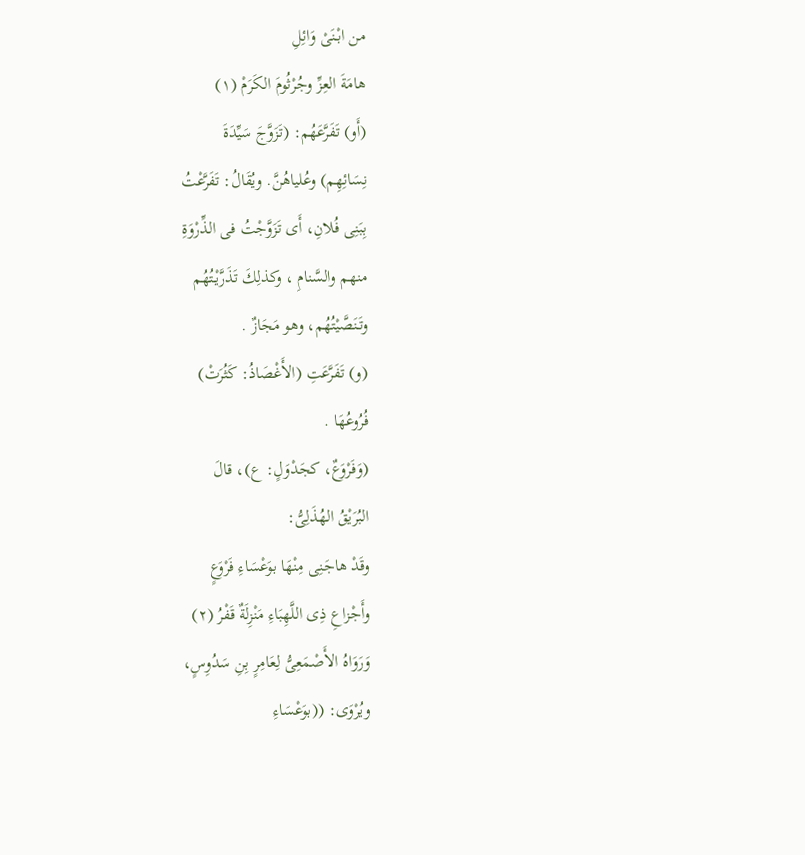من ابْنَىْ وَائِلِ
هامَةَ العِزِّ وجُرْثُومَ الكَرَمْ (١)
(أَو) تَفَرَّعَهُم: (تَزَوَّجَ سَيِّدَةَ
نِسَائِهِم) وعُلياهُنَّ. ويُقَالُ: تَفَرَّعْتُ
بِبَنِى فُلانِ، أَى تَزَوَّجْتُ فى الذِّرْوَةِ
منهم والسَّنامِ ، وكذلِكَ تَذَرَّيْتُهُم
وتَنَصَّيْتُهُم، وهو مَجَازٌ .
(و) تَفَرَّعَتِ (الأَغْصَاذُ: كَثُرَتْ)
فُرُوعُهَا .
(وَفَرْوَعٌ، كجَدْوَلٍ: ع)، قالَ
البُرَيْقُ الهُذَلِىُّ:
وقَدْ هاجَنِى مِنْهَا بوَعْسَاءِ فَرْوَعٍ
وأَجْزاعِ ذِى اللَّهِبَاءِ مَنْزِلَةٌ قَفْرُ (٢)
وَرَوَاهُ الأَصْمَعِىُّ لِعَامِرٍ بِنِ سَدُوِسٍ،
ويُرْوَى: ((بوَعْسَاءِ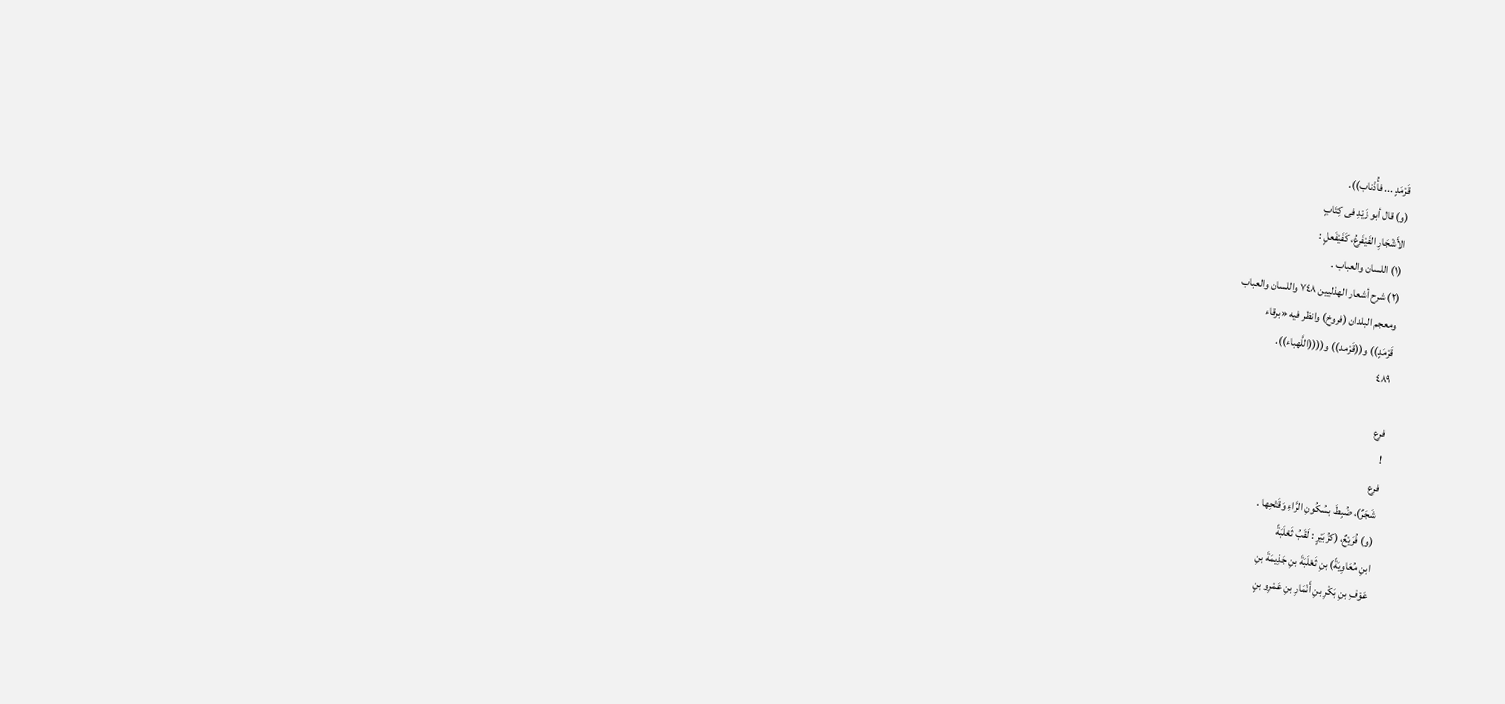قَرْمَدٍ ... فأُذْناب)).
(و) قال أبو زَيْدِ فى كِتَابٍ
الأَشْجَارِ الفَيْفَرعُ، كَفَيْفَعلٍ :
(١) اللسان والعباب .
(٢) شرح أشعار الهذليين ٧٤٨ واللسان والعباب
ومعجم البلدان (فروخ) وانظر فيه «برقاء
قَرْمَدٍ)) و((قَرْمد)) و((((اللَّهباء)).
٤٨٩

فرع
!
فرع
شَجَرٌ)، ضُبِطَ بسُكُونِ الرَّاءِ وَقَتْحِها .
(و) فُرَيْعٌ، (كزُبَيْرٍ : لَقَبُ ثَعْلَبَةً
ابنِ مُعَاوِيَةً) بنِ ثَعْلَبَةَ بنِ جَذِيمَةَ بنِ
عَوْفِ بنِ بَكْرِ بنِ أَنْمَارِ بنِ عَمْرِو بنٍ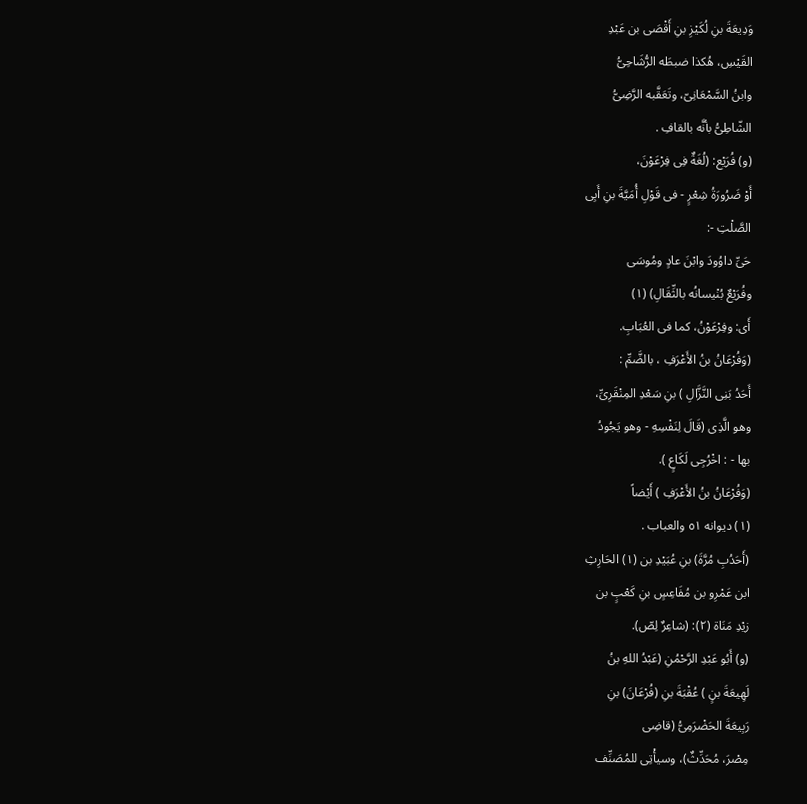وَدِيعَةَ بنِ لُكَيْزِ بنِ أَقْصَى بن عَبْدِ
القَيْسِ، هُكذا ضبطَه الرُّشَاحِىُّ
وابنُ السَّمْعَانِىّ، وتَعَقَّبه الرَّضِىُّ
الشّاطِىُّ بأنَّه بالقافِ .
(و) فُرَيْع: (لُغَةٌ فِى فِرْعَوْنَ،
أَوْ ضَرُورَةُ شِعْرٍ - فى قَوْلِ أُمَيَّةَ بنِ أَبِى
الصَّلْتِ -:
حَىِّ داوُودَ وابْنَ عادٍ ومُوسَى
وفُرَيْعٌ بُنْيسانُه بالثِّقَالِ) (١)
أَى: وفِرْعَوْنُ، كما فى العُبَابِ.
(وَفُرْعَانُ بنُ الأَعْرَفِ ، بالضَّمِّ :
أَحَدُ بَنِى النَّزَّالِ ) بنِ سَعْدِ المِنْقَرِىِّ،
وهو الَّذِى (قَالَ لِنَفْسِهِ - وهو يَجُودُ
بها - : اخْرُجِى لَكَاعٍ ).
(وَفُرْعَانُ بنُ الأَعْرَفِ ) أَيْضاً
(١) ديوانه ٥١ والعباب .
(أَحَدُبِ مُرَّةَ) بنِ عُبَيْدِ بن (١) الحَارِثِ
ابن عَمْرِو بن مُفَاعِسٍ بنِ كَعْبٍ بن
زيْدِ مَنَاة (٢): (شاعِرٌ لِصّ).
(و) أَبُو عَبْدِ الرَّحْمُنِ (عَبْدُ اللهِ بنُ
لَهِيعَةَ بنٍ ) عُقْبَةَ بنِ (فُرْعَانَ) بنِ
رَبِيعَةَ الحَضْرَمِىُّ (قاضِى
مِصْرَ، مُحَدِّثٌ)، وسيأْتِى للمُصَنِّف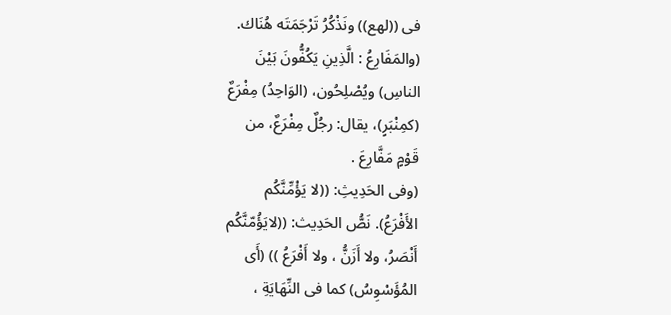فى ((لهع)) ونَذْكُرُ تَرْجَمَتَه هُنَاك.
(والمَفَارِعُ : الَّذِينِ يَكُفُّونَ بَيْنَ
الناسِ) ويُصْلِحُون، (الوَاحِدُ) مِفْرَعٌ
(كمِنْبَرٍ)، يقال: رجُلٌ مِفْرَعٌ، من
قَوْمٍ مَفَّارِعَ .
(وفى الحَدِيثِ: ((لا يَؤْمِّنَّكُم
الأَفْرَعُ). نَصُّ الحَدِيث: ((لايَؤُمّنَّكُم
أَنْصَرُ، ولا أَزَنُّ ، ولا أَفْرَعُ )) (أَى
المُؤَسْوِسُ) كما فى النِّهَايَةِ ،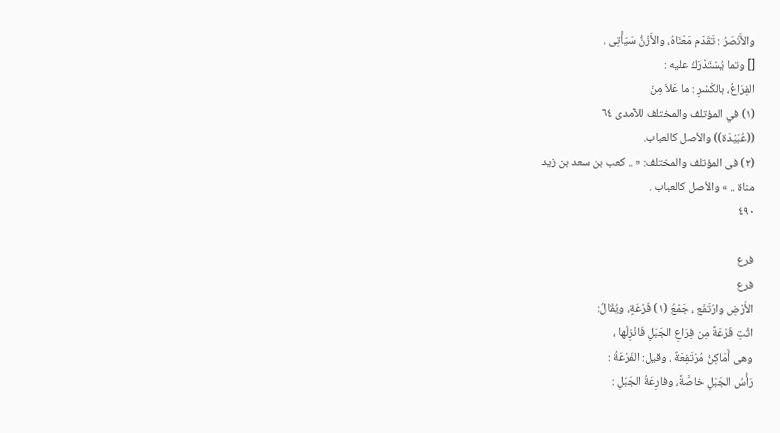والأَنْصَرُ : تَقَدّم مَعْنَاهُ، والأَزَنُّ سَيَأْتِى .
[] وتما يُسْتَدْرَكُ عليه :
الفِرَاعُ، بالكَسْرِ : ما عَلاَ مِنَ
(١) في المؤتلف والمختلف للآمدى ٦٤
((عُبَيْدَة)) والأصل كالعباب.
(٢) فى المؤتلف والمختلف: « .. كعب بن سعد بن زيد
مناة .. » والأصل کالعباب .
٤٩٠

فرع
فرع
الأَرْضِ وارْتَفَع ، جَمْعُ (١) فَرْعَةٍ، ويُقَالُ:
اثْتِ فَرْعَةً مِن فِرَاعِ الجَبَلِ فَانْزِلْها ،
وهى أَمَاكِنُ مُرْتَفِعَةٌ . وقيل: الفَرْعَةُ :
رَأْسُ الجَبَلِ خاصَّةً، وفارِعَةُ الجَبَلِ :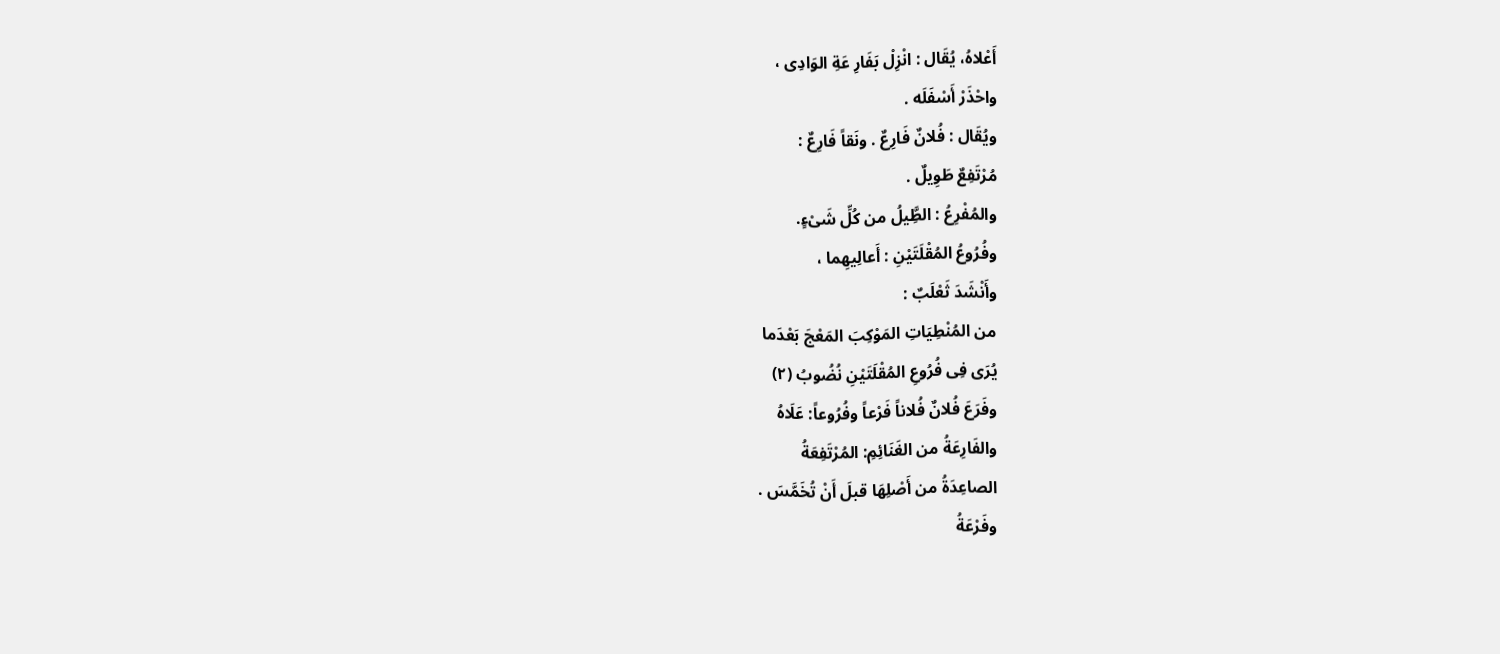أَعْلاهُ، يُقَال : انْزِلْ بَفَارِ عَةِ الوَادِى ،
واحْذَرْ أَسْفَلَه .
ويُقَال : فُلانٌ فَارِعٌ . ونَقاً فَارِعٌ :
مُرْتَفِعٌ طَوِيلٌ .
والمُفْرِعُ : الطَِّيلُ من كُلِّ شَىْءٍ.
وفُرُوعُ المُقْلَتَيْنِ : أَعالِيهِما ،
وأَنْشَدَ ثَعْلَبٌ :
من المُنْطِيَاتِ المَوْكِبَ المَعْجَ بَعْدَما
يُرَى فِى فُرُوعِ المُقْلَتَيْنِ نُضُوبُ (٢)
وفَرَعَ فُلانٌ فُلاناً فَرْعاً وفُرُوعاً: عَلَاهُ
والفَارِعَةُ من الغَنَائِمِ: المُرْتَفِعَةُ
الصاعِدَةُ من أَصْلِهَا قبلَ أَنْ تُخَمَّسَ .
وفَرْعَةُ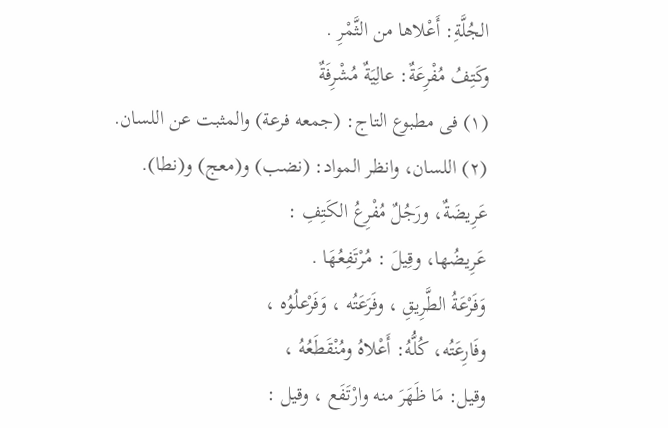الجُلَّةِ: أَعْلاها من الثَّمْرِ .
وكَتِفُ مُفْرِعَةٌ: عالِيَةٌ مُشْرِفَةٌ
(١) فى مطبوع التاج: (جمعه فرعة) والمثبت عن اللسان.
(٢) اللسان، وانظر المواد: (نضب) و(معج) و(نطا).
عَرِيضَةٌ، ورَجُلٌ مُفْرِعُ الكَتِفِ :
عَرِيضُها، وقِيلَ : مُرْتَفِعُهَا .
وَفَرْعَةُ الطَّرِيقِ ، وفَرَعَتُه ، وَفَرْعلُوُه ،
وفَارِعَتُه، كُلُّهُ: أَعْلاهُ ومُنْقَطَعُهُ ،
وقيل: مَا ظَهَرَ منه وارْتَفَع ، وقيل :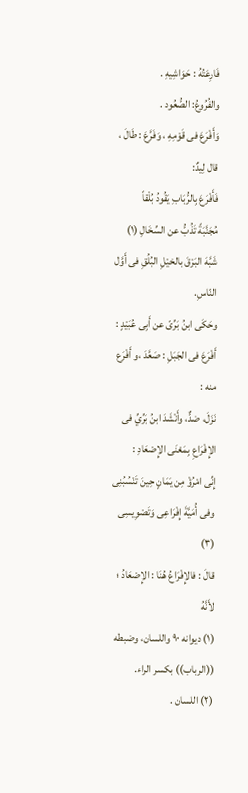فَارِعَتُهُ : حَوَاشِیهِ .
والفُرُوعُ: الصُّعُود .
وَأَفْرَعَ فى قَوْمِهِ ، وَفَرَّعَ : طَالَ ، قال لِيدٌ:
فَأَفْرَعَ بِالرُّبَابِ يَقُودُ بُلْقاً
مُجَنَّبَةً تَذُبُّ عن السِّخَالِ (١)
شَبَّهَ البَرْقَ بالخيْلِ البُلُقِ فى أَوَّل
النّاسِ.
وحَكَى ابنُ بَرِّىّ عن أَبِى عُبَيْدٍ :
أَفْرَعَ فى الجَبَلِ : صَعَّدَ ،و أَفْرَع منه :
نَزَلَ، ضدٌّ، وأَنْشَدَ ابنُ بَرِّيِّ فی
الإِفْرَاعِ بِمَعْنَى الإِصْعَادِ :
إِنِّى امْرُؤْ مِن يَمَانٍ حِينَ تَنْسُبُنِى
وفى أُمَيَّةَ إِفْرَاعِى وَتَصْوِيسِى (٣)
قالَ : فالإِفْرَاعُ هُنَا : الإِصْعَادُ ؛ لأَنَّهُ
(١) ديوانه ٩٠ واللسان، وضبطه ((الرباب)) بكسر الراء.
(٢) اللسان .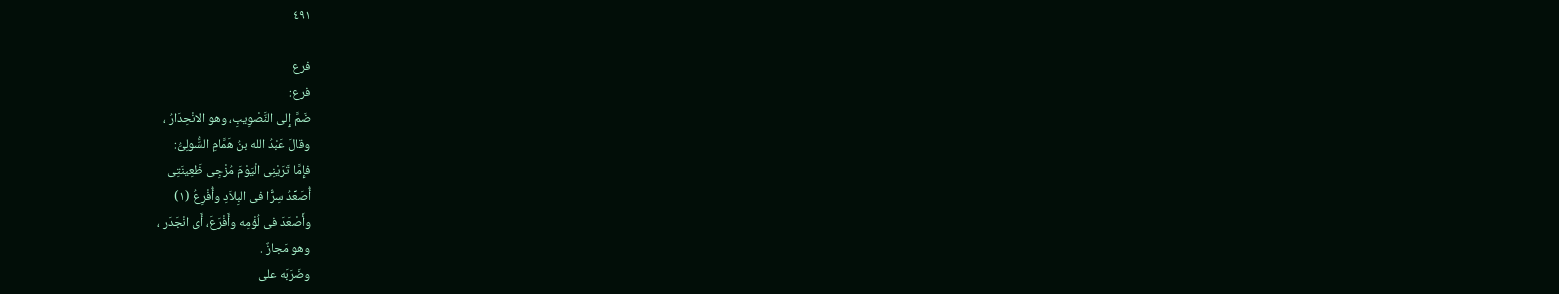٤٩١

فرع
فرع:
ضَمَّ إِلى النَّصْوِيبِ، وهو الانْحِدَارُ ،
وقالَ عَبْدُ الله بنُ هَمَّامِ السَُّولِىُّ:
فإِمَّا تَرَيْنِى الْيَوْمَ مُزْجِى ظَعِينَتِى
أُصَعِّدُ سِرًّا فى البِلاَدِ وأُفْرِعُ (١)
وأَصْعَدَ فى لُؤْمِه وأَفْرَعَ، أَى انْجَدَر ،
وهو مَجازٌ .
وضَرَبَه على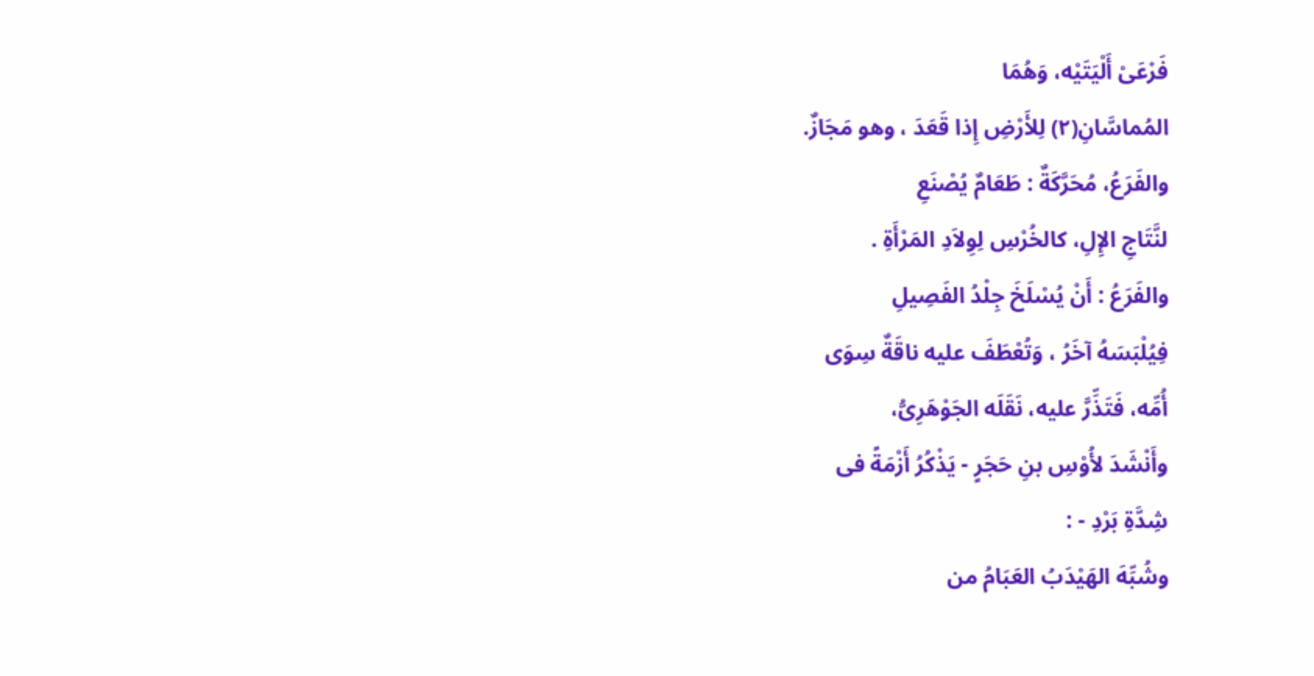فَرْعَىْ أَلْيَتَيْه، وَهُمَا
المُماسَّانِ(٢) لِلأَرْضِ إِذا قَعَدَ ، وهو مَجَازٌ.
والفَرَعُ، مُحَرَّكَةٌ : طَعَامٌ يُصْنَعِ
لنَّتَاجِ الإِلِ، كالخُرْسِ لِوِلاَدِ المَرْأَةِ .
والفَرَعُ : أَنْ يُسْلَخَ جِلْدُ الفَصِيلِ
فِيُلْبَسَهُ آخَرُ ، وَتُعْطَفَ عليه ناقَةٌ سِوَى
أُمِّه، فَتَذِّرَّ عليه، نَقَلَه الجَوْهَرِىُّ،
وأَنْشَدَ لأُوْسِ بنِ حَجَرٍ - يَذْكُرُ أَزْمَةً فى
شِدَّةِ بَرْدِ - :
وشُبِّهَ الهَيْدَبُ العَبَامُ من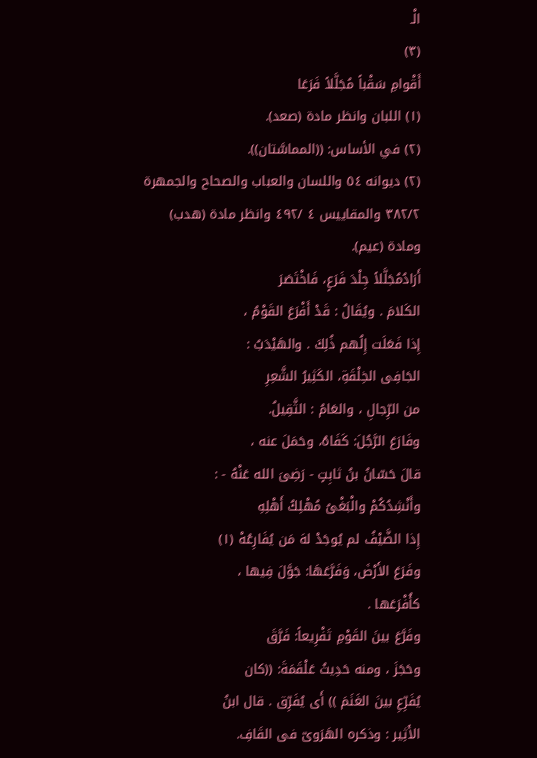الْـ
(٣)
أَقْوامِ سَقْباً مُجَلَّلاً فَرَعَا
(١) اللبان وانظر مادة (صعد).
(٢) في الأساس: ((المماسَّتان)).
(٢) ديوانه ٥٤ واللسان والعباب والصحاح والجمهرة
٣٨٢/٢ والمقاييس ٤ /٤٩٢ وانظر مادة (هدب)
ومادة (عيم).
أَرَادُمُجَلَّلاً جِلْدَ فَرَعٍ، فَاخْتَصَرَ
الكَلامَ . ويُقَالُ : قَدْ أَفْرَعَ القَوْمُ ،
إِذا فَعَلَت إِلُهم ذُلِكَ . والهَيْدَبُ :
الجَافِى الخِلْقَةِ، الكَثِيرُ الشَّعِرِ
من الرِّجالِ ، والعَامُ : الثَّقِيلُ.
وفَارَعَ الرَّجُلَ: كَفَاهُ، وحَمَلَ عنه ،
قالَ حَسّانُ بنُ ثابِتٍ - رَضِىَ الله عَنْهُ - :
وأَنْشِدُكُمْ والْبَغْىُ مُهْلِكُ أَهْلِهِ
إِذا الضَّيْفُ لم يُوجَدْ لهَ مَن يُفَارِعُهْ (١)
وفَرَعَ الأَرْضَ، وَفَرَّعَهَا: جَوَّلَ فِيها ،
كأُفْرَعَها .
وفَرَّعَ بينَ القَوْمِ تَفْرِيعاً: فَرَّقَ
وحَجَزَ ، ومنه حَدِيثُ عَلْقَمَةَ: ((كان
يُفَرِّعِ بينَ الغَنَمَ )) أَى يُفَرِّق . قال ابنُ
الأَثِير : وذكره الهَرَوىّ فى القَافِ.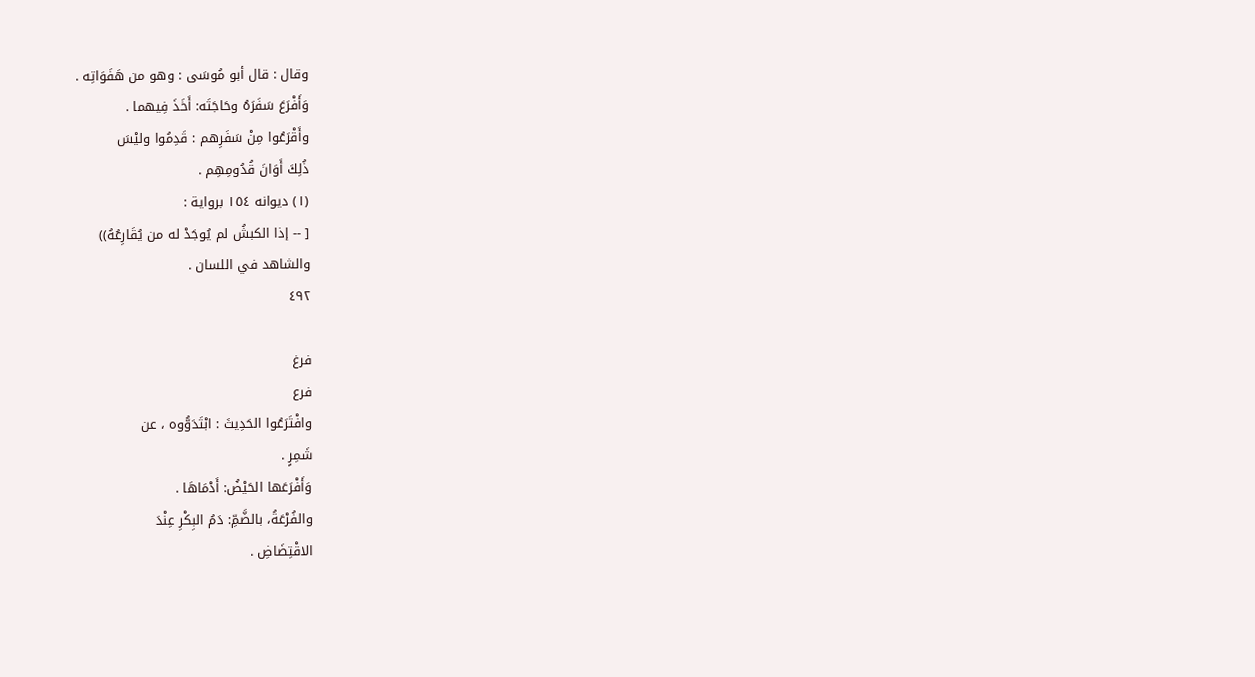وقال : قال أبو مُوسَى : وهو من هَفَوَاتِه .
وَأَفْرَعَ سَفَرَهُ وحَاجَتَه: أَخَذَ فِيهما .
وأَقْرَعُوا مِنْ سَفَرِهم : قَدِمُوا وليْسَ
ذُلِكَ أَوَانَ قُدُومِهِم .
(١) ديوانه ١٥٤ برواية :
[ -- إذا الكبشُ لم يُوجَدْ له من يُقَارِعُهُ))
والشاهد في اللسان .
٤٩٢

فرغ
فرع
وافْتَرَعُوا الحَدِيثَ : ابْتَدَوُّوه ، عن
شَمِرٍ .
وَأَفْرَعَها الحَيْضُ: أَدْمَاهَا .
والفُرْعَةُ، بالضَّمِّ: دَمُ البِكْرِ عِنْدَ
الاقْتِضَاضِ .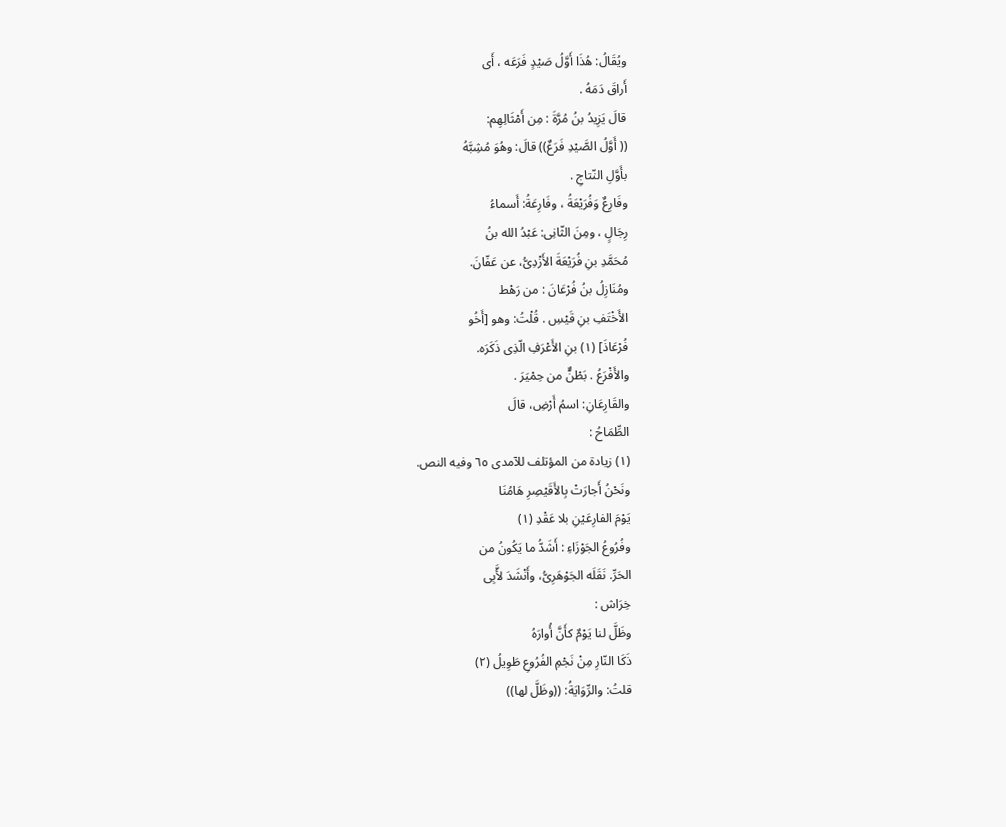ويُقَالُ: هُذَا أَوَّلُ صَيْدٍ فَرَعَه ، أَى
أَراقَ دَمَهُ .
قالَ يَزِيدُ بنُ مُرَّةَ : مِن أَمْثَالِهِم:
(( أَوَّلُ الصَّيْدِ فَرَعٌ)) قالَ: وهُوَ مُشِبَّهُ
بأَوَّلِ النّتاجِ .
وفَارِعٌ وَفُرَيْعَةُ ، وفَارِعَةُ: أَسماءُ
رِجَالٍ ، ومِنَ الثّانِى: عَبْدُ الله بنُ
مُحَمَّدِ بنِ فُرَيْعَةَ الأَزْدِىُّ، عن عَفّانَ.
ومُنَازِلُ بنُ فُرْعَانَ : من رَهْط
الأَخْتَفِ بنِ قَيْسِ . قُلْتُ: وهو [أَخُو
فُرْعَاذَ] (١) بنِ الأَعْرَفِ الّذِى ذَكَرَه.
والأَفْرَعُ . بَطْنٌّ من حِمْيَرَ .
والقَارِعَانِ: اسمُ أَرْضِ، قالَ
الطِّمَاحُ :
(١) زيادة من المؤتلف للآمدى ٦٥ وفيه النص.
ونَحْنُ أَجارَتْ بِالأَقَيْصِرِ هَامُنَا
يَوْمَ الفارِعَيْنِ بلا عَقْدِ (١)
وفُرُوعُ الجَوْزَاءِ : أَشَدُّ ما يَكُونُ من
الحَرِّ. نَقَلَه الجَوْهَرِىُّ، وأَنْشَدَ لأَّبِى
خِرَاش :
وظَلَّ لنا يَوْمٌ كأَنَّ أُوارَهُ
ذَكَا النّارِ مِنْ نَجْمِ الفُرُوعِ طَوِيلُ (٢)
قلتُ: والرِّوَايَةُ: ((وظَلَّ لها))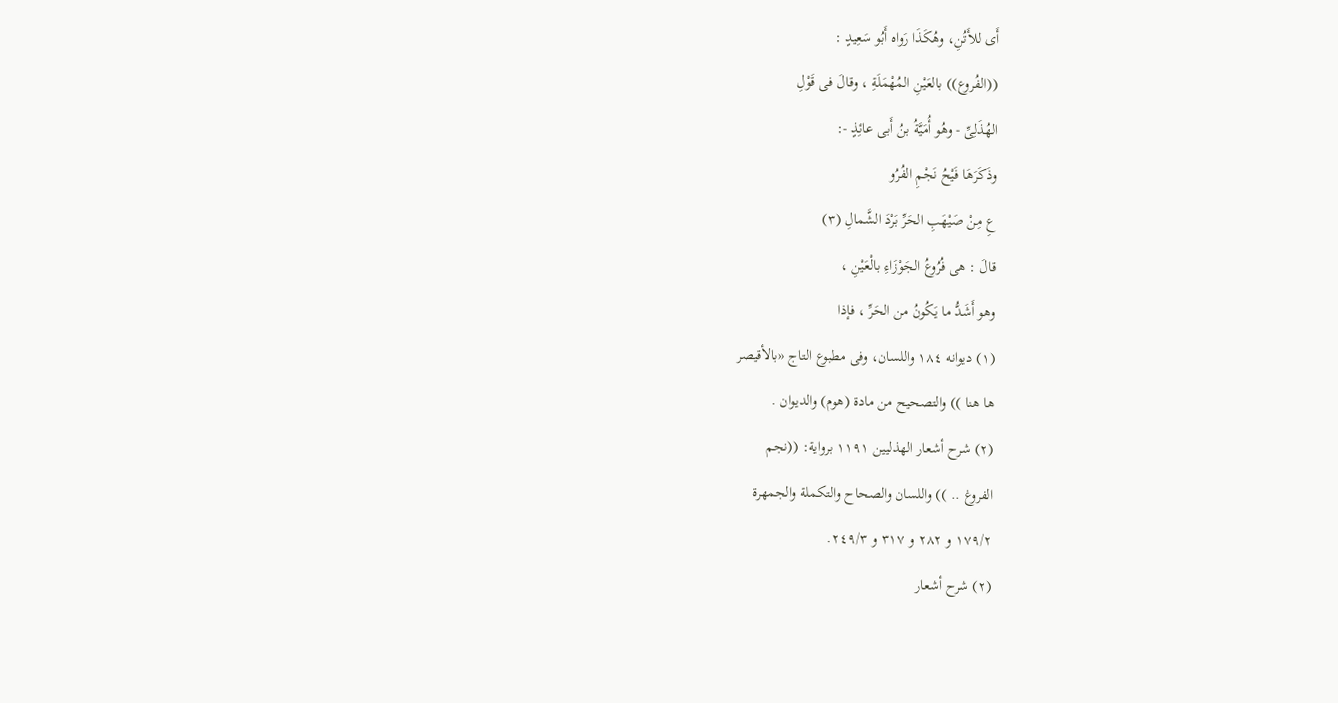أَى للأَتُنِ، وهُكَذَا رَواه أَبُو سَعِيدٍ :
((الفُروع)) بالعَيْنِ المُهْمَلَةِ ، وقالَ فى قَوْلِ
الهُذَلِىِّ - وهُو أُمَيَّةُ بنُ أَبى عائِذٍ -:
وذَكَرَهَا فَيْحُ نَجْمِ الفُرُو
عِ مِنْ صَيْهَبِ الحَرِّ بَرْدَ الشَّمالِ (٣)
قالَ : هى فُرُوعُ الجَوْزَاءِ بالْعَيْنِ ،
وهو أَشَدُّ ما يَكُونُ من الحَرِّ ، فإذا
(١) ديوانه ١٨٤ واللسان، وفى مطبوع التاج «بالأقيصر
ها هنا )) والتصحيح من مادة (هوم) والديوان .
(٢) شرح أشعار الهذليين ١١٩١ برواية: ((نجم
الفروغ .. )) واللسان والصحاح والتكملة والجمهرة
١٧٩/٢ و ٢٨٢ و ٣١٧ و ٢٤٩/٣.
(٢) شرح أشعار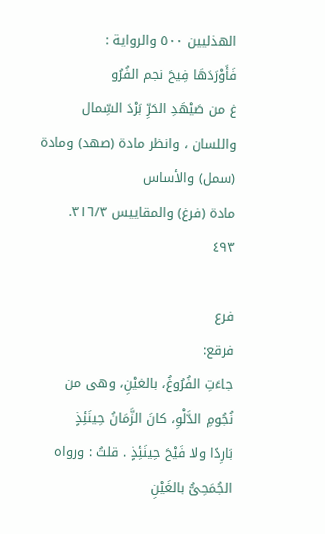الهذليين ٥٠٠ والرواية :
فَأَوْرَدَهَا فِيحَ نجم الفُرُو
غ من صَيْهَدِ الحَرِّ بَرْدَ السِّمال
واللسان ، وانظر مادة (صهد) ومادة (سمل) والأساس
مادة (فرغ) والمقاييس ٣١٦/٣.
٤٩٣

فرع
فرقع:
جاءَتِ الفُرُوغُ، بالغيْنِ، وهى من
نُجُومِ الدَّلْوِ، كانَ الزَّمَانُ حِينَئِذٍ
بَارِدًا ولا فَيْحَ حِينَئِذٍ . قلتُ : ورواه
الجُمَحِىُّ بالغَيْنِ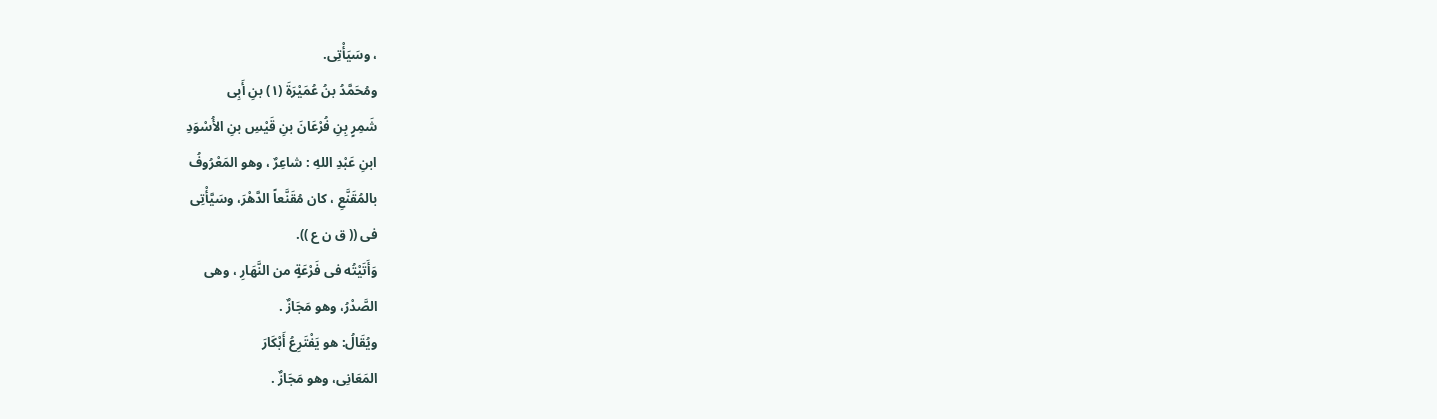، وسَيَأْتِى.
ومُحَمَّدُ بنُ عُمَيْرَةَ (١) بنِ أَبِى
شَمِرٍ بِنِ فُرْعَانَ بنِ قَيْسِ بنِ الأُسْوَدِ
ابنِ عَبْدِ اللهِ : شاعِرٌ ، وهو المَعْرُوفُ
بالمُقَنَّعِ ، كان مُقَنَّعاً الدَّهْرَ، وسَيَّأْتِى
فى (( ق ن ع )).
وَأَتَيْتُه فى فَرْعَةٍ من النَّهَارِ ، وهى
الصَّدْرُ، وهو مَجَازٌ .
ويُقَالُ: هو يَفْتَرِعُ أَبْكَارَ
المَعَانِى، وهو مَجَازٌ .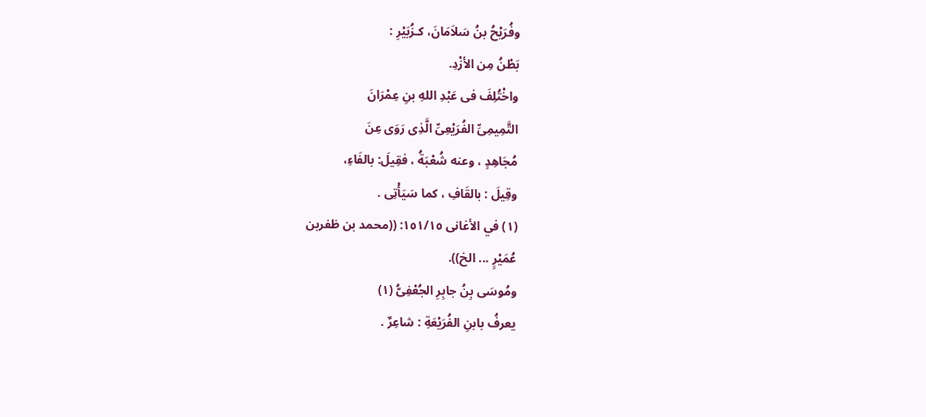وفُرَيْحُ بنُ سَلاَمَانَ، كـزُبَيْرِ :
بَطْنُ مِن الأزْدِ.
واخْتُلِفَ فى عَبْدِ اللهِ بنِ عِمْرَانَ
التَّمِيمِىِّ الفُرَيْعِىِّ الَّذِى رَوَى عِنَ
مُجَاهِدٍ ، وعنه شُعْبَةُ ، فقِيلَ: بالفَاءِ،
وقِيلَ : بالقَافِ ، كما سَيَأْتِى .
(١) في الأغانى ١٥١/١٥: ((محمد بن ظفربن
عُمَيْرٍ ... الخ)).
ومُوسَى بِنُ جابِرِ الجُعْفِىُّ (١)
يعرفُ بابنِ الفُرَيْعَةِ : شاعِرٌ .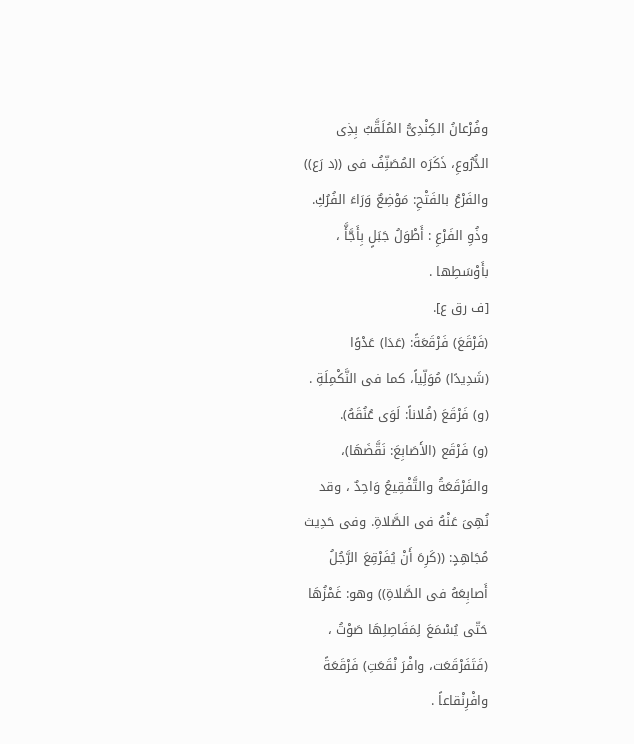وفُرْعانُ الكِنْدِىُّ المُلَقَّبُ بِذِى
الدُّرُوعِ، ذَكَرَه المُصَنِّفُ فى ((د رَع))
والفَرْعُ بالفَتْحِ: مَوْضِعٌ وَرَاءَ الفُرُكِ.
وذُوِ الفَرْعِ : أَطْوَلُ جَبَلٍ بِأَجَّأَّ ،
بأَوْسَطِها .
[ف رق ع].
(فَرْقَعَ) فَرْقَعَةً: (عَدَا) عَدْوًا
(شَدِيدًا) مُوَلِّياً، كما فى النَّكْمِلَةِ .
(و) فَرْقَعَ (فُلاناً: لَوَى عُنُقَهُ).
(و) فَرْقَع (الأَصَابِعَ: نَقَّضَهَا)،
والفَرْقَعَةُ والتَّفْقِيعُ وَاحِدٌ ، وقد
نُهِىَ عَنْهُ فى الصَّلاةِ. وفى حَدِیث
مُجَاهِدٍ: ((كَرِهَ أَنْ يُفَرْقِعَ الرَّجُلُ
أَصابِعَهُ فى الصَّلاةِ)) وهو: غَمْزُهَا
حَتّى يُسْمَعَ لِمَفَاصِلِهَا صَوْتُ ،
(فَتَفَرْقَعَت، وافْرَ نْقَعَتِ) فَرْقَعَةً
وافْرِنْقاعاً .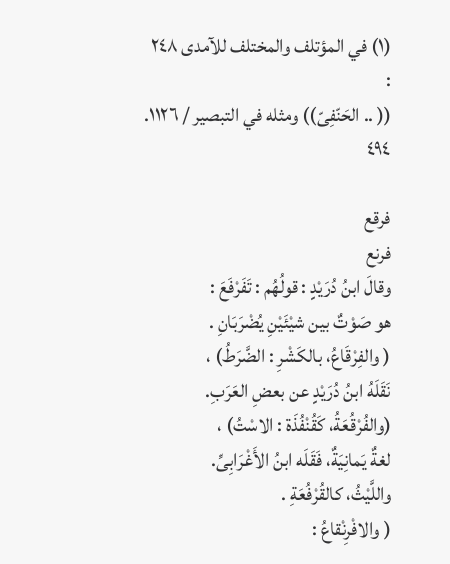(١) في المؤتلف والمختلف للآمدى ٢٤٨ :
(( .. الحَنّفِىّ)) ومثله في التبصير / ١١٢٦.
٤٩٤

فرقع
فرنع
وقالَ ابنُ دُرَيْدٍ : قولُهُم : تَفَرْفَعَ :
هو صَوْتٌ بين شيْئَيْنِ يُضْرَبَانِ .
( والفِرْقَاعُ، بالكَشْرِ : الضَّرَطُ) ،
نَقَلَهُ ابنُ دُرَيْدٍ عن بعضِ العَرَبِ.
(والفُرْقُعَةُ، كَقُنْفُذَة : الاسْتُ) ،
لغةٌ يَمانِيَةٌ، فَقَلَه ابنُ الأَغْرَابِىِّ.
واللَّيْثُ، كالقُرْفُعَةِ .
( والافْرِنْقاعُ :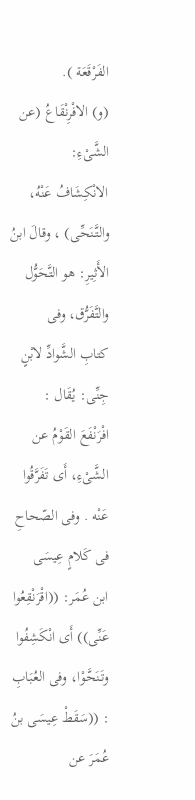الفَرْقَعَة ).
(و) الافْرِنْقَاعُ (عن الشَّىْءِ:
الانْكِشَافُ عَنْهُ، والتَّنَحِّى) ، وقالَ ابنُ
الأَثِيرِ: هو التَّحَوُّل والتَّفَرُّق، وفى
كتابِ الشَّوادِّ لابْنٍ جِنِّى: يُقَال :
افْرَنْفَعَ القَوْمُ عن الشَّىْءِ، أَى تَفَرَّقُوا
عَنْه . وفى الصّحاحِ فى كَلامٍ عِيسَى
ابن عُمَر: ((اقْرَنْقِعُوا عَنِّى)) أَى انْكَشِفُوا
وتَنَحَّوْا، وفى العُبَابِ : ((سَقَطْ عِيسَى بنُ
عُمَرَ عن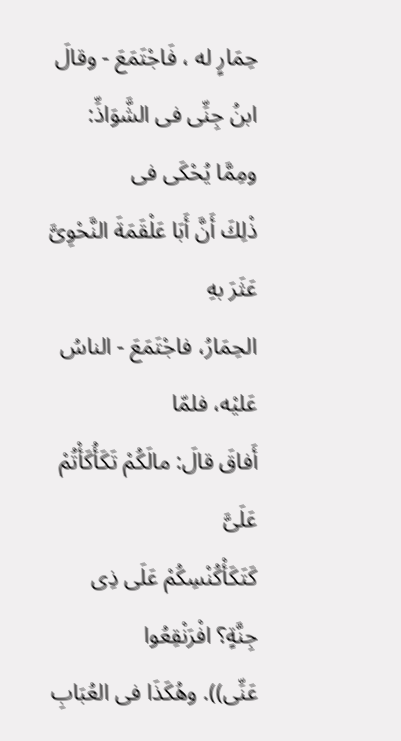حِمَارٍ له ، فَاجْتَمَعَ - وقالَ
ابنُ جِنِّى فى الشَّوَاذِّ: ومِمَّا يُحْكَى فى
ذْلِكَ أَنَّ أَبَا عَلْقَمَةَ النَّحْوِىَّ عَثَرَ بهِ
الحِمَارُ، فاجْتَمَعَ - الناسُ عَليْه، فلمّا
أَفاقَ قالَ: مالَكُمْ تَكَأُكَأْتُمْ عَلَىَّ
كَتَكَأْكُنْسِكُمْ عَلَى ذِى جِنَّةٍ؟ افْرَنْقِعُوا
عَنِّى)). وهُكَذَا فى العُبَابِ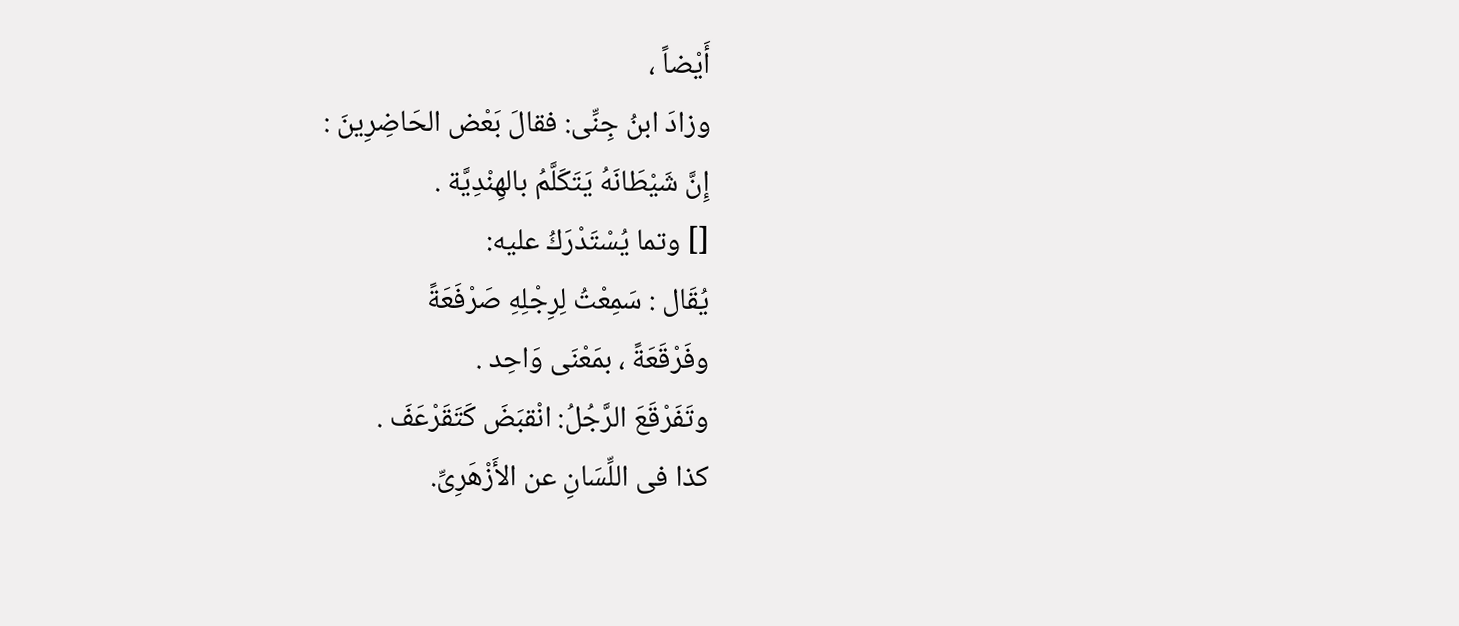أَيْضاً ،
وزادَ ابنُ جِنِّى: فقالَ بَعْض الحَاضِرِينَ :
إِنَّ شَيْطَانَهُ يَتَكَلَّمُ بالهِنْدِيَّة .
[] وتما يُسْتَدْرَكُ عليه:
يُقَال : سَمِعْتُ لِرِجْلِهِ صَرْفَعَةً
وفَرْقَعَةً ، بمَعْنَى وَاحِد .
وتَفَرْقَعَ الرَّجُلُ: انْقبَضَ كَتَقَرْعَفَ .
كذا فى اللِّسَانِ عن الأَزْهَرِىِّ.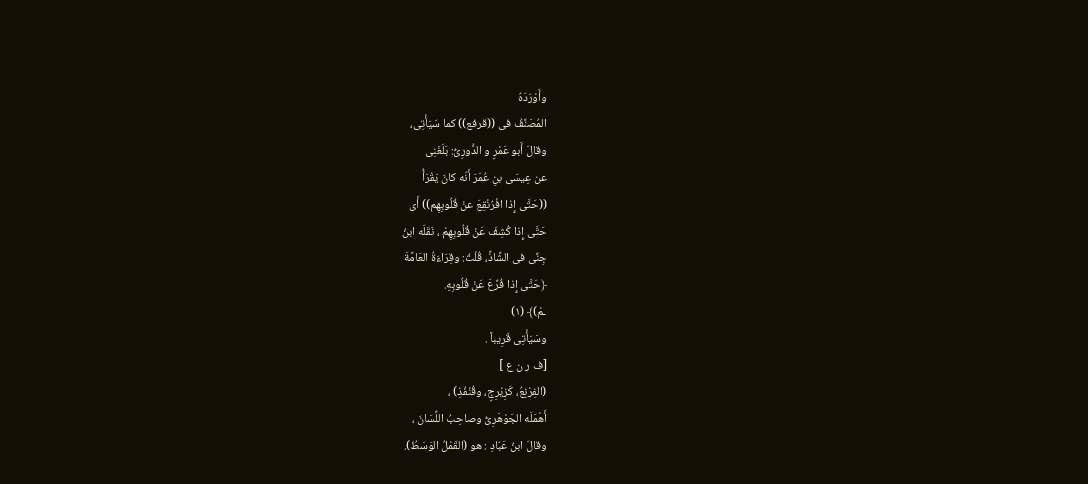وأَوْرَدَهُ
المُصَنِّفُ فى ((قرفع)) كما سَيَأْتِى،
وقالَ أَبو عَمْرٍ و الدُّورِىُّ: بَلَغَنِى
عن عِيسَى بنِ عُمَرَ أَنّه كانَ يَقْرَأُ
((حَتَّى إِذا افْرُنْقِعَ عنْ قُلُوبِهِم)) أَى
حَتَّى إِذا كُشِفَ عَنْ قُلُوبِهِمْ ، نَقَلَه ابنُ
جِنِّى فى الشَّاذِّ، قُلْتُ: وقِرَاءَةُ العَامَّةَ
﴿حَتَّى إِذا فُرِّعَ عَنْ قُلُوبِهِ.
ـمْ)﴾ (١)
وسَيَأْتِى قَرِيباً .
[ف ر ن ع ]
(الفِرْنِعُ، كَزِيْرِجٍ، وقُنْفُذِ) ،
أَهْمَلَه الجَوْهَرِىُّ وصاحِبُ اللِّسَانَ ،
وقالَ ابنُ عَبّادِ : هو (القَمْلُ الوَسَطُ).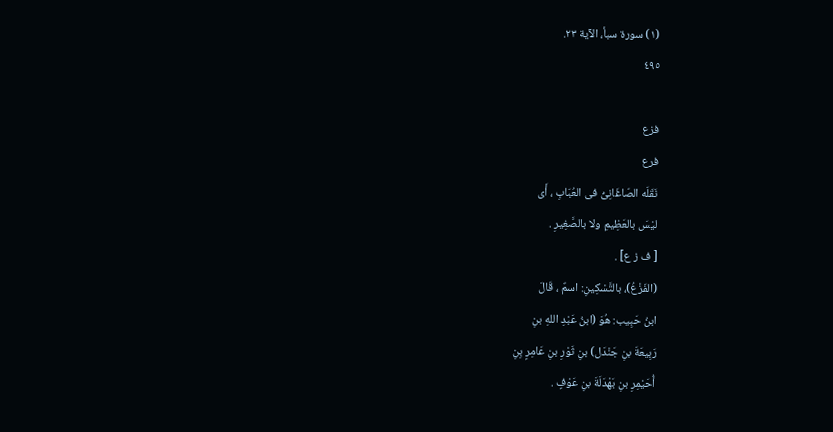(١) سورة سبأ، الآية ٢٣.
٤٩٥

فزع
فرع
نَقَلَه الصّاغَانِىُّ فى العُبَابِ ، أَى
ليْسَ بالعَظِيمِ ولا بالصَّغِيرِ .
[ ف ز ع] .
(الفَزْعُ)، بالتَّسْكِينِ: اسمٌ ، قَالَ
ابنُ حَبِيب: هُوَ (ابنُ عَبْدِ اللهِ بنِ
رَبِيعَةَ بنِ جَنْدَل) بنِ ثَوْرِ بنِ عَامِرٍ بِنِ
أُحَيْمِرِ بنِ بَهْدَلَةَ بنِ عَوْفٍ .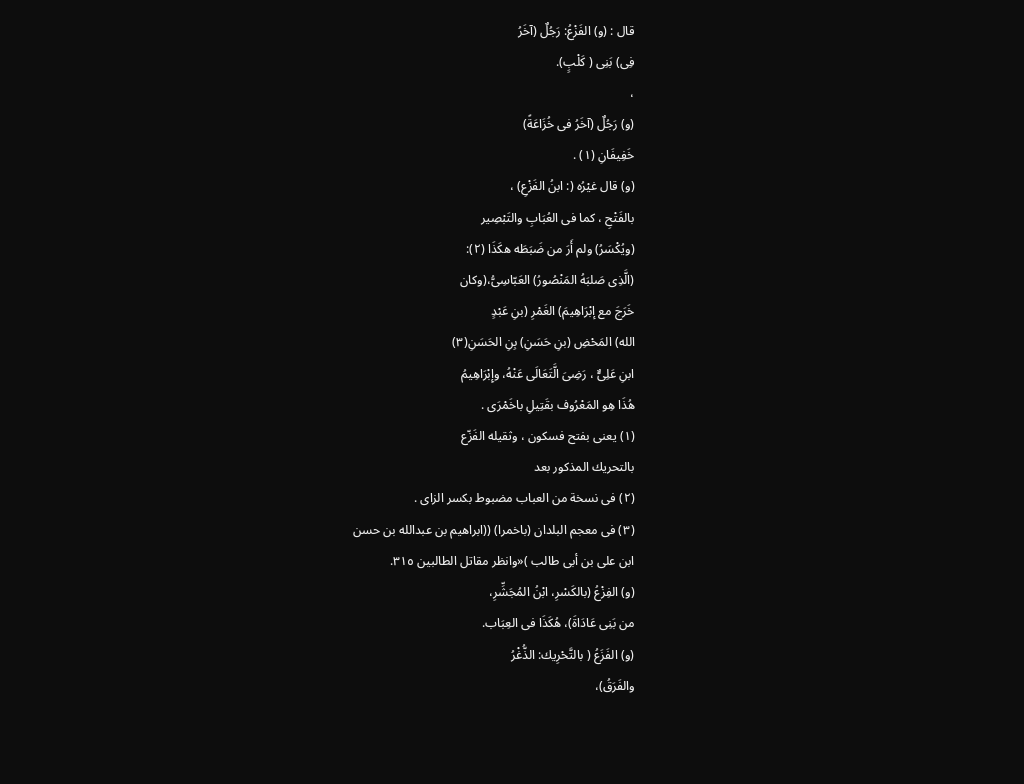قال : (و) الفَزْعُ: رَجُلٌ (آخَرُ
فِى) بَنِى ( كَلْبٍ).
،
(و) رَجُلٌ (آخَرُ فى خُزَاعَةً)
خَفِيفَانِ (١) .
(و) قال غيْرُه (: ابنُ الفَزْعِ) ،
بالفَتْحِ ، كما فى العُبَابِ والتَبْصِير
(ويُكْسَرُ) ولم أَرَ من ضَبَطَه هكَذَا (٢):
(الَّذِى صَلبَهُ المَنْصُورُ) العَبّاسِىُّ،(وكان
خَرَجَ مع إبْرَاهِيمَ) الغَمْرِ (بنِ عَبْدٍ
الله) المَحْضِ (بنِ حَسَنِ) بِنِ الحَسَنِ(٣)
ابنِ عَلِىٌّ ، رَضِىَ الَّتَعَالَى عَنْهُ، وإِبْرَاهِيمُ
هُذَا هِو المَعْرُوف بقَتِيلِ باخَمْرَى .
(١) يعنى بفتح فسكون ، وثقيله الفَزّع
بالتحريك المذکور بعد
(٢) فى نسخة من العباب مضبوط بكسر الزاى .
(٣) فى معجم البلدان (باخمرا) ((ابراهيم بن عبدالله بن حسن
ابن على بن أبى طالب )«وانظر مقاتل الطالبين ٣١٥.
(و) الفِزْعُ (بالكَسْرِ، ابْنُ المُجَشِّرِ،
من بَنِى عَادَاةَ)، هُكَذَا فى العِبَاب.
(و) الفَزَعُ ( بالتَّحْرِيك: الذُّغْرُ
والفَرَقُ)،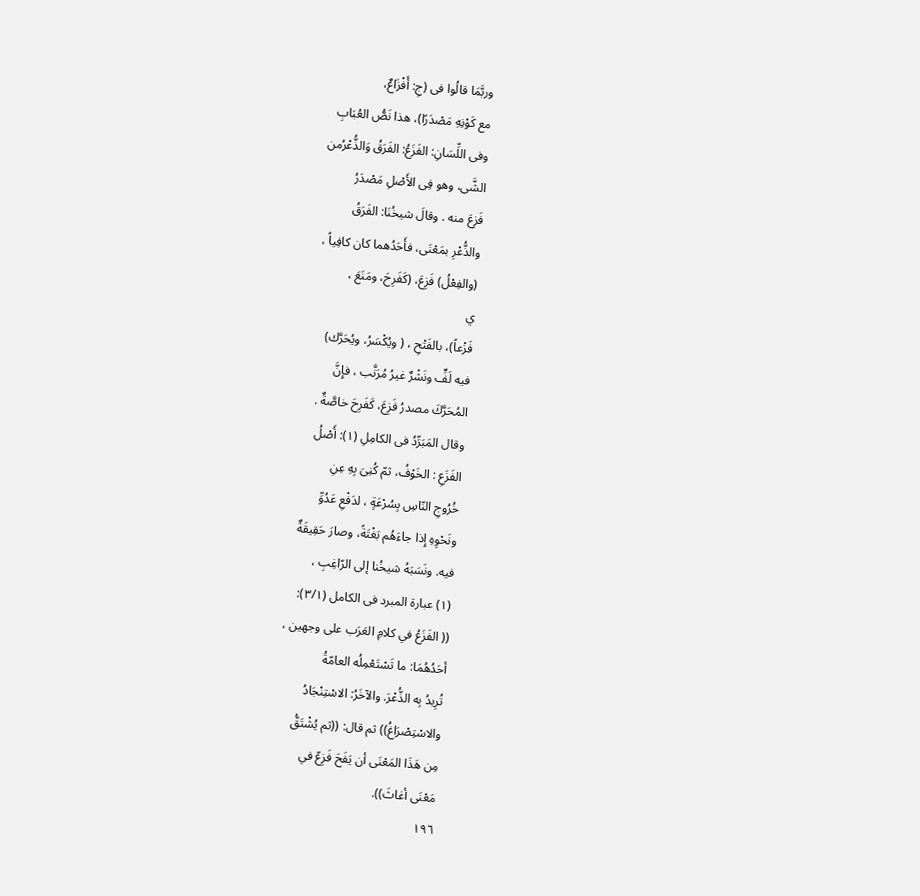وربَّمَا قالُوا فى (جِ: أَفْزَاعٌ،
مع كَوْنِهِ مَصْدَرًا)، هذا نَصُّ العُبَابِ
وفى اللِّسَانِ: الفَزَعُ: الفَرَقُ وَالذُّعْرُمن
الشَّى، وهو فِى الأَصْلِ مَصْدَرُ
فَزِعَ منه . وقالَ شيخُنَا: الفَرَقُ
والذُّعْرِ بمَعْنَى، فأَحَدُهما كان كافِياً ،
(والفِعْلُ) فَزِعَ، (كَفَرِحَ، ومَنَعَ ،
ي
فَزْعاً)، بالفَتْحِ ، ( ويُكْسَرُ، ويُحَرَّك)
فيه لَفٍّ ونَشْرٌ غيرُ مُرَنَّب ، فإِنَّ
المُحَرَّكَ مصدرُ فَزِعَ، كَفَرِحَ خاصَّةٌ .
وقال المَبَرِّدُ فى الكامِلِ (١): أَصْلُ
الفَزَعِ : الخَوْفُ، ثمّ كُنِىَ بِهِ عِنِ
خُرُوجِ النّاسِ بِسُرْعَةٍ ، لدَفْعِ عَدُوِّ
ونَحْوِهِ إِذا جاءَهُم بَغْتَةً، وصارَ حَقِيقَةٌ
فيه. ونَسَبَهُ شيخُنا إلى الرّاغِبِ ،
(١) عبارة المبرد فى الكامل (٣/١):
(( الفَزَعُ في كلامِ العَرَب على وجهين ،
أحَدُهُمَا: ما تَسْتَعْمِلُه العامّةُ
تُرِيدُ بِه الذُّعْرَ. والآخَرُ: الاسْتِنْجَادُ
والاسْتِصْرَاغُ)) ثم قال: ((ثم يُشْتَقُّ
مِن هَذَا المَعْنَى أن يَفَحَ فَزِعّ في
مَعْنَى أغاثَ)).
١٩٦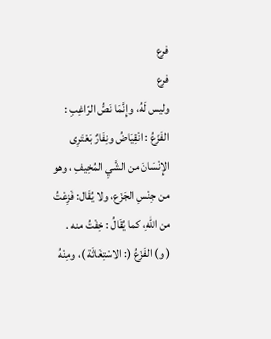فرع
فرع
وليس لَهُ، وإِنَّمَا نَصُّ الرّاغِبِ :
الفَزَعُ : انْقِيَاضُ ونِفَارٌ بَعْتَرِى
الإِنْسَانَ من الشَّيِ المُخِيفِ ، وهو
من جِنْسِ الجَزَع، ولا يُقَال: فَزِعْتُ
من اللهِ، كما يُقَالُ : خِفْتُ منه .
( و) الفَزَعُ (: الاسْتِغَاثَة )، ومِنْهُ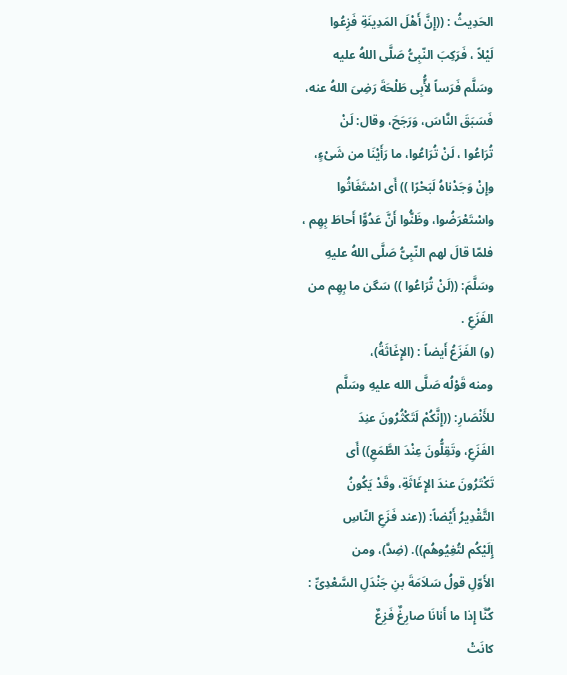الحَدِيثُ : ((إِنَّ أَهْلَ المَدِينَةِ فَزِعُوا
لَيْلاً ، فَرَكِبَ النّبِىُّ صَلَّى اللهُ عليه
وسَلَّم فَرَساً لأُّبِى طَلْحَةَ رَضِىَ اللهُ عنه،
فَسَبَقَ النَّاسَ، وَرَجَحَ، وقال: لَنْ
تُرَاعُوا ، لَنْ تُرَاعُوا، ما رَأَيْنَا من شَىْءٍ،
وإِنْ وَجَدْناهُ لَبَحْرًا )) أَى اسْتَغَاثُوا
واسْتَعْرَضُوا، وظَنُّوا أَنَّ عَدُوًّا أَحاطَ بِهِم ،
فلمّا قالَ لهم النّبِىُّ صَلَّى اللهُ عليهِ
وسَلَّمَ: ((لَنْ تُرَاعُوا )) سَگن ما بِهِم من
الفَزَعِ .
(و) الفَزَعُ أَيضاً : (الإِغَاثَةُ)،
ومنه قَوْلُه صَلَّى الله عليهِ وسَلَّم
للأَنْصَارِ: ((إِنَّكُمْ لَتَكْثُرُونَ عنِدَ
الفَزَعِ، وتَقِلُّونَ عِنْدَ الطَّمَعِ)) أَى
تَكْتَرُونَ عندَ الإِغَاثَةِ، وقَدْ يَكُونُ
التَّقْدِيرُ أَيْضاً: ((عند فَزَعِ النّاسِ
إِلَيْكُم لتُغِيُوهُم)). (ضِدَّ)، ومن
الأَوّلِ قولُ سَلاَمَةَ بنِ جَنْدَلِ السَّعْدِىِّ :
كُنَّا إِذا ما أَنانَا صارِغٌ فَزِعٌ
كانَتْ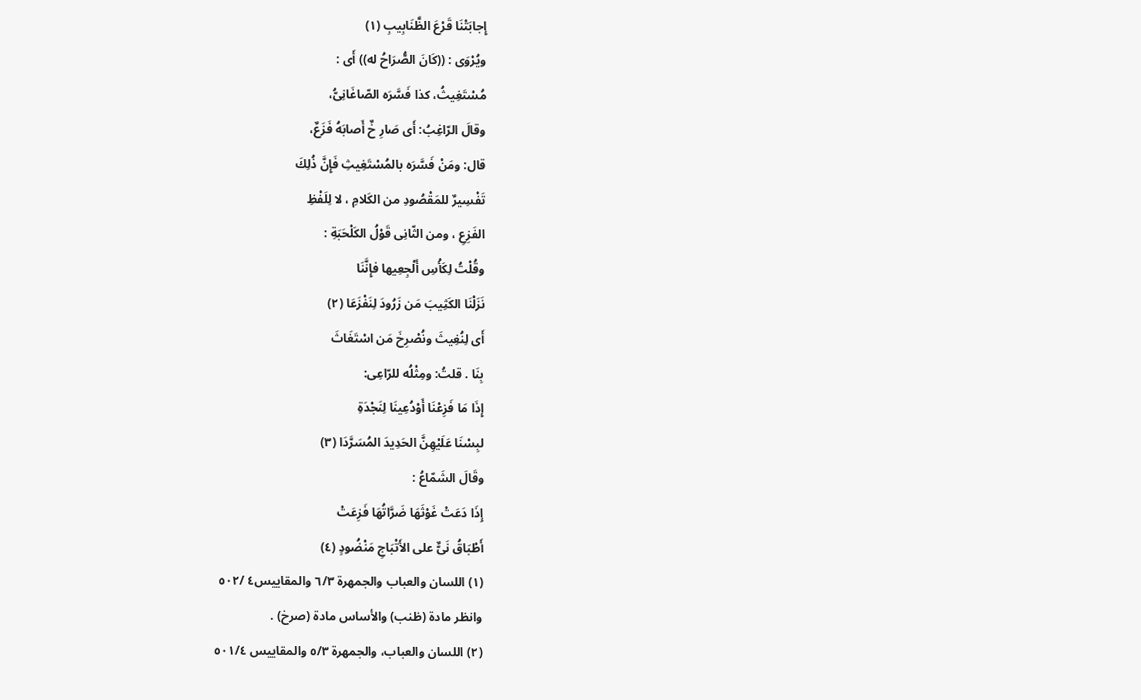إِجابَتْنَا قَرْعَ الظَّنَابِيبِ (١)
ويُرْوَى : ((كَانَ الصُّرَاحُ له)) أَى :
مُسْتَغِيثُ، كذا فَسَّرَه الصّاغَانِىُّ،
وقالَ الرّاغِبُ: أَى صَارِ خٌ أَصابَهُ فَزَعٌ،
قال: ومَنْ فَسَّرَه بالمُسْتَغِيثِ فَإِنَّ ذُلِكَ
تَفْسِيرٌ للمَقْصُودِ من الكَلامِ ، لا لِلَفْظِ
الفَزِعِ ، ومن الثّانِى قَوْلُ الكَلْحَبَةِ :
وقُلْتُ لِكَأْسِ أَلْجِعِيها فإِنَّنَا
نَزَلْنَا الكَثِيبَ مَن زَرُودَ لِنَفْزَعَا (٢)
أَى لِنُغِيثَ ونُصْرِخَ مَن اسْتَغَاثَ
بِنَا . قلتُ: ومِثْلُه للرّاعِى:
إِذَا مَا فَزِعْنَا أَوْدُعِينَا لِنَجْدَةِ
لبِسْنَا عَلَيْهِنَّ الحَدِيدَ المُسَرَّدَا (٣)
وقَالَ الشَمّاعُ :
إِذَا دَعَتْ غَوْثَهَا ضَرَّاتُهَا فَزِعَتْ
أَطْبَاقُ نَىٌّ على الأَتْبَاجِ مَنْضُودٍ (٤)
(١) اللسان والعباب والجمهرة ٦/٣ والمقاييس٤ /٥٠٢
وانظر مادة (ظنب) والأساس مادة (صرخ) .
(٢) اللسان والعباب، والجمهرة ٥/٣ والمقاييس ٥٠١/٤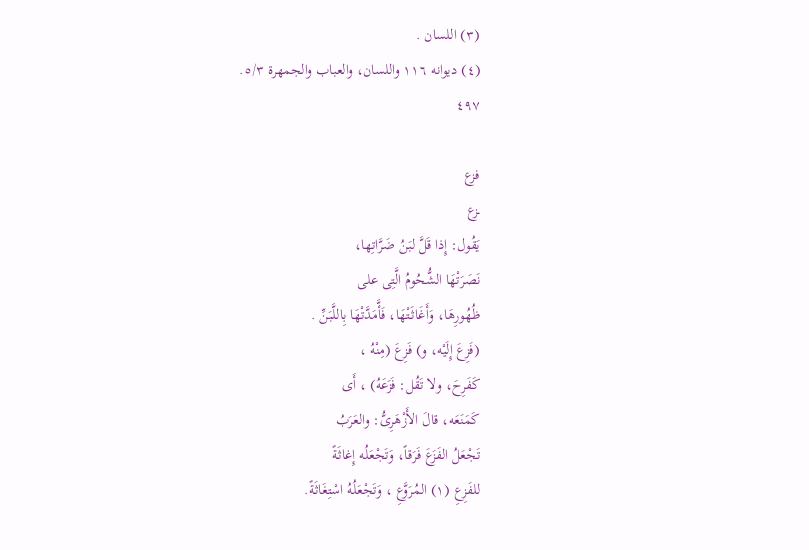(٣) اللسان .
(٤) ديوانه ١١٦ واللسان، والعباب والجمهرة ٥/٣.
٤٩٧

فزع
ـزع
يَقُول: إِذا قَلَّ لبَنُ ضَرَّاتِها،
نَصَرَتْهَا الشُّحُومُ الَّتِى على
ظُهُورِهَا، وَأَغَاثَتْهَا، فَأَّمَدَّتْهَا بِاللَّبَنِّ .
(فَزِعَ إِلَيْه، و) فَزِعَ (مِنْهُ ،
كَفَرِحَ، ولا تَقُل: فَزَعَهُ) ، أَى
كَمَنَعَه، قالَ الأَزْهَرِىُّ: والعَرَبُ
تَجْعَلُ الفَزَعَ فَرَقاً، وَتَجْعَلُه إِغاثَةً
للفَزِعِ (١) المُرَوَّعِ ، وَتَجْعَلُهُ اسْتِغَاثَةً.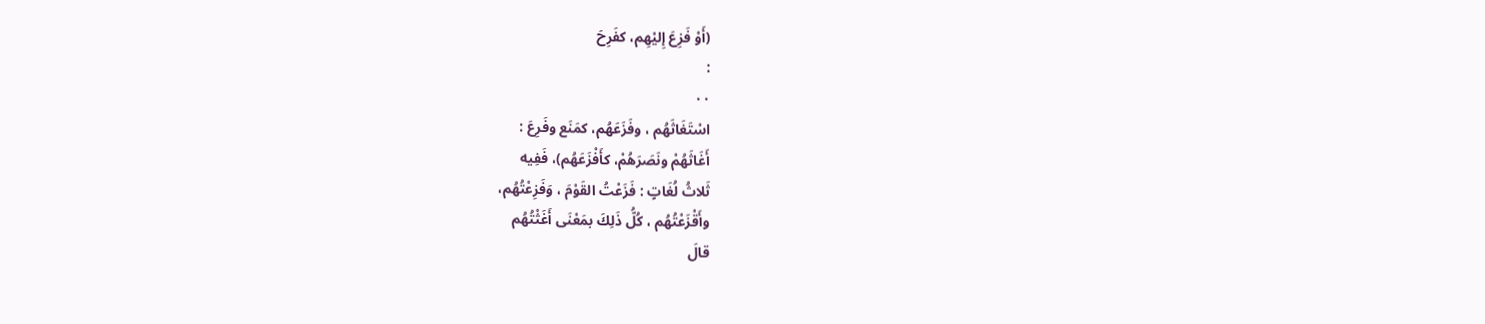(أَوْ فَزِعَ إِليْهِم، کفَرِحَ
:
٠٠
اسْتَغَاثَهُم ، وفَزَعَهُم، كمَنَع وفَرِعَ :
أَغَاثَهُمْ ونَصَرَهُمْ، كأَفْزَعَهُم)، فَفِيه
ثَلاثُ لُغَاتٍ : فَزَعْتُ القَوْمَ ، وَفَزِعْتُهُم،
وأَقْزَعْتُهُم ، كُلُّ ذَلِكَ بمَعْنَى أَغَثْتُهُم
قالَ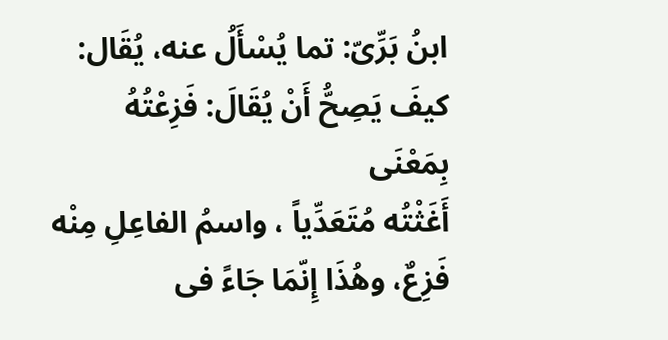ابنُ بَرِّىّ: تما يُسْأَلُ عنه، يُقَال:
كيفَ يَصِحُّ أَنْ يُقَالَ: فَزِعْتُهُ بِمَعْنَى
أَغَثْتُه مُتَعَدِّياً ، واسمُ الفاعِلِ مِنْه
فَزِعٌ، وهُذَا إِنّمَا جَاءً فى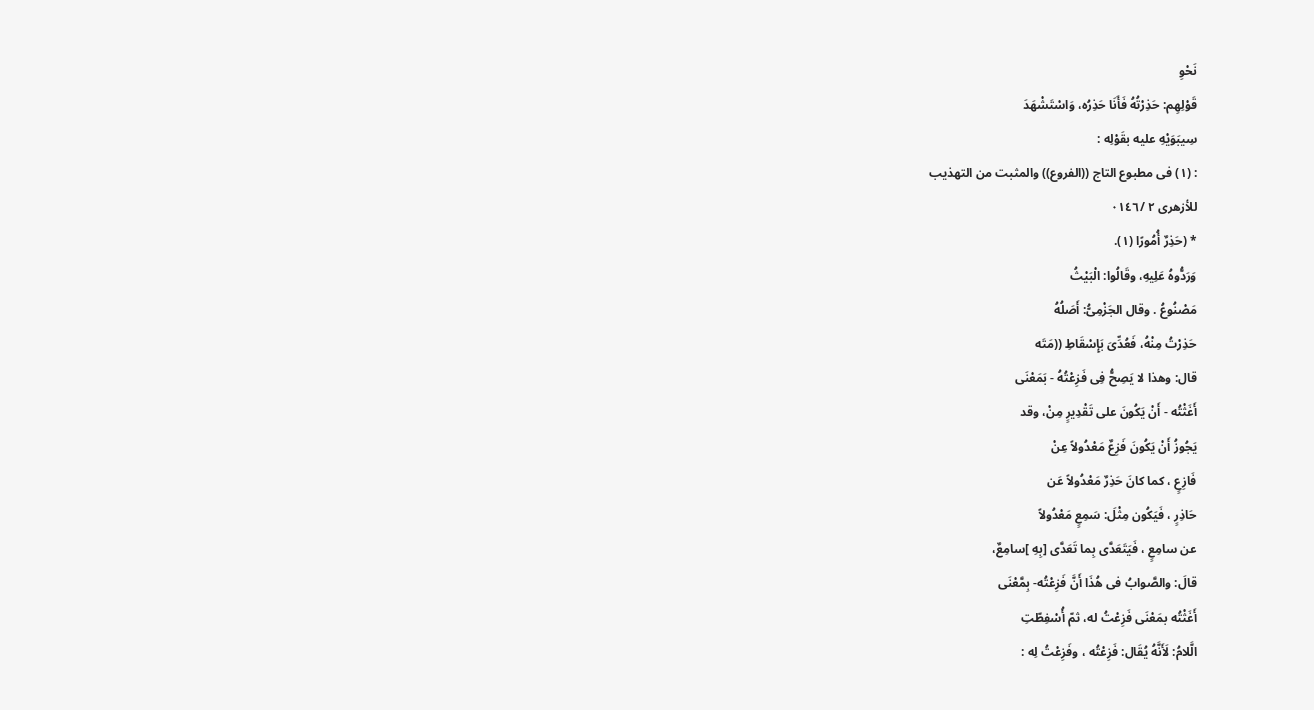نَحْوِ
قَوْلِهِم: حَذِرْتُهُ فَأَنَا حَذِرُه، وَاسْتَشْهَدَ
سِيبَوَيْهِ عليه بقَوْلِه :
: (١) فى مطبوع التاج ((الفروع)) والمثبت من التهذيب
للأزهرى ٢ /٠١٤٦
* (حَذِرٌ أُمُورًا (١).
وَرَدُّوهُ عَلِيهِ، وقَالُوا: الْبَيْثُ
مَصْنُوعُ . وقال الجَزْمِىُّ: أَصَلُهُ
حَذِرْتُ مِنْهُ، فَعُدِّىَ بَإِسْقَاطِ ((مَتَه
قال: وهذا لا يَصِحُّ فِى فَزِعْتُهُ - بَمَعْنَى
أَغَثْتُه - أَنْ يَكُونَ على تَقْدِیرٍ مِنْ، وقد
يَجُوزُ أَنْ يَكُونَ فَزِعٌ مَعْدُولاً عِنْ
فَازِعٍ ، كما كانَ حَذِرٌ مَعْدُولاً عَن
حَاذِرٍ ، فَيَكُون مِثْلَ: سَمِعٍ مَعْدُولاً
عن سامِعٍ ، فَيَتَعَدَّى بِما تَعَدَّى [بِهِ ]سامِعٌ،
قالَ: والصَّوابُ فى هُذَا أَنَّ فَزِعْتُه- بِمَّعْنَى
أَغَثْتُه بمَعْنَى فَزِعْتُ له، ثمّ أُسْفِطّتِ
الَّلامُ: لَأَنَّهُ يُقَال: فَزِعْتُه ، وفَزِعْتُ لِه :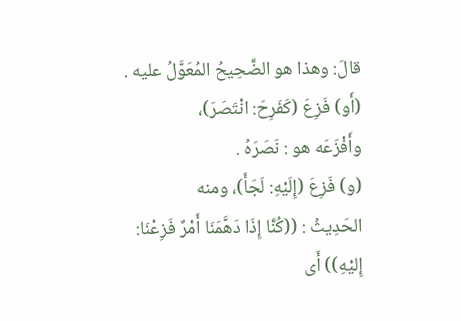قالَ: وهذا هو الضَّحِيحُ المُعَوَّلُ عليه .
(أَو) فَزِعَ (كَفَرِحَ: انْتَصَرَ)،
وأَفْزَعَه هو : نَصَرَهُ .
(و) فَزِعَ (إِلَيْهِ: لَجَأَ)، ومنه
الحَدِيثُ : ((كُنَّا إِذَا دَهَّمَنَا أَمْرٌ فَزِعْنَا:
إِليْهِ)) أَى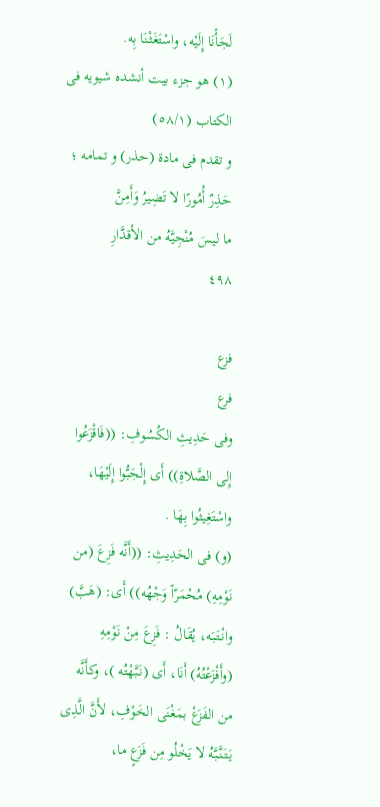لَجَأْنَا إِلَيْه، واسْتَغَثْنَا بِه.
(١) هو جزء بيت أنشده شيويه فى الكتاب (٥٨/١)
و تقدم فى مادة (حذر) و تمامه ؛
حَذِرٌ أُمُورًا لا تَضِيرُ وَأَمِنَّ
ما ليسَ مُنْجِيَّهُ من الأقدَّارِ
٤٩٨

فزع
فرع
وفى حَدِيثِ الكُسُوفِ: ((فَاقْزَعُوا
إِلى الصَّلاةِ)) أَى إِلْجَبُّوا إِلَيْهَا،
واسْتَغِيثُوا بِهَا .
(و) فى الحَدِيثِ: ((أَنَّه فَزِعَ (من
نَوْمِهِ) مُحْمَرّاً وَجْهُه)) أَى: (هَبَّ)
وانْتَبَه، يُقَالُ : فَزِعَ مِنْ نَوْمِهِ
(وأَفْزَعْتُهُ) أَنَا، أَى (نَبَّهْتُه )، وكأَنَّه
من الفَزَعْ بمَغْنَى الخَوْفِ، لأَنَّ الَّذِى
يَتَنَّبَّهُ لا يَخْلُو مِن فَزَعٍ ما،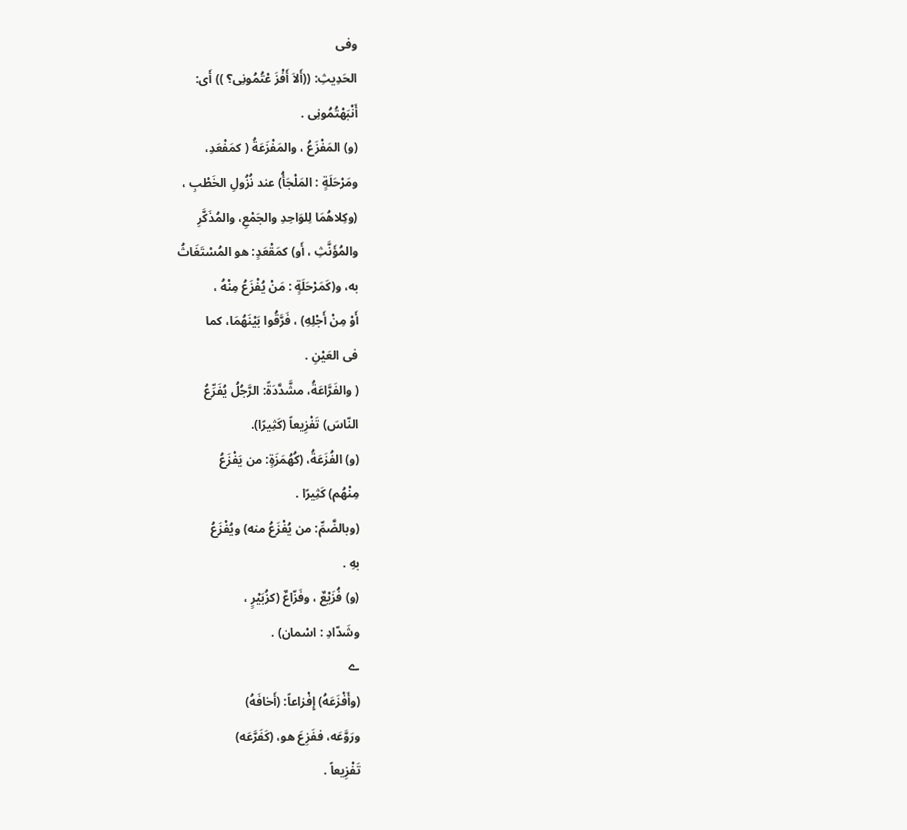وفى
الحَدِيثِ: ((أَلاَ أَفْزَ عْتُمُونِى؟ )) أَى:
أَنْبَهْتُمُونِى .
(و) المَفْزَعُ ، والمَفْزَعَةُ ( كمَفْعَدِ،
ومَرْحَلَةٍ : المَلْجَأُ) عند نُزُولِ الخَطْبِ ،
(وكِلاهُمَا لِلوَاحِدِ والجَمْعِ، والمُذَكَّرِ
والمُؤَنَّثِ ، أَو) كمَقْعَدٍ: هو المُسْتَغَاثُ
به، و(كَمَرْحَلَةٍ : مَنْ يُفْزَعُ مِنْهُ ،
أَوْ مِنْ أَجْلِهِ) ، فَرَّقُوا بَيْنَهُمَا، كما
فى العَیْنِ .
( والفَرَّاعَةُ، مشَّدَّدَةً: الرَّجُلُ يُفَرِّعُ
النّاسَ) تَفْزِيعاً (كَثِيرًا).
(و) الفُزَعَةُ، (كُهُمَزَةٍ: من يَفْزَعُ
مِنْهُم) كَثِيرًا .
(وبالضَّمِّ: من يُفْزَعُ منه) ويُفْزَعُ
بهِ .
(و) فُزَيْعٌ ، وفَزّاعٌ (كزُبَيْرٍ ،
وشَدّادِ : اسْمان) .
ے
(وأَفْزَعَهُ) إِفْزاعاً: (أَخافَهُ)
ورَوَّعَه، ففَزِعَ هو، (كَفَرَّعَه)
تَفْزِيعاً .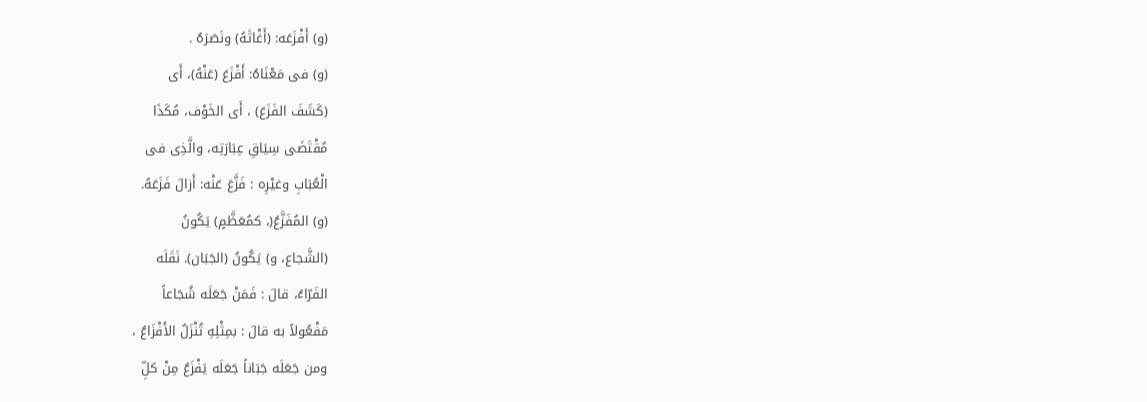(و) أَفْزَعَه: (أَغْاثَهُ) ونَصَرَهُ .
(و) فى مَعْنَاهُ: أَفْزَعَ (عَنْهُ)، أَى
(كَشَفَ الفَزَعَ) ، أَى الخَوْف، مُكَذَا
مُقْتَضَى سِيَاقِ عِبَارَتِه، والَّذِى فى
الْعُبَابِ وغيْرِه : فَزَّعَ عَنْه: أَزالَ فَزَعَهُ.
(و) المُفَزَّعُ(، كمُعَظَّمٍ) يَكُونُ
(الشَّجاع، و) يَكُونُ (الجَبَان). نَقَلَه
الفَرّاءُ، قالَ : فَمَنْ جَعَلَه شُجَاعاً
مَفْعُولاً به قالَ : بمِثْلِهِ تُنْزَلُ الأَفْزَاعُ ،
ومن جَعَلَه جَبَاناً جَعَلَه يَفْزَعُ مِنْ كلِّ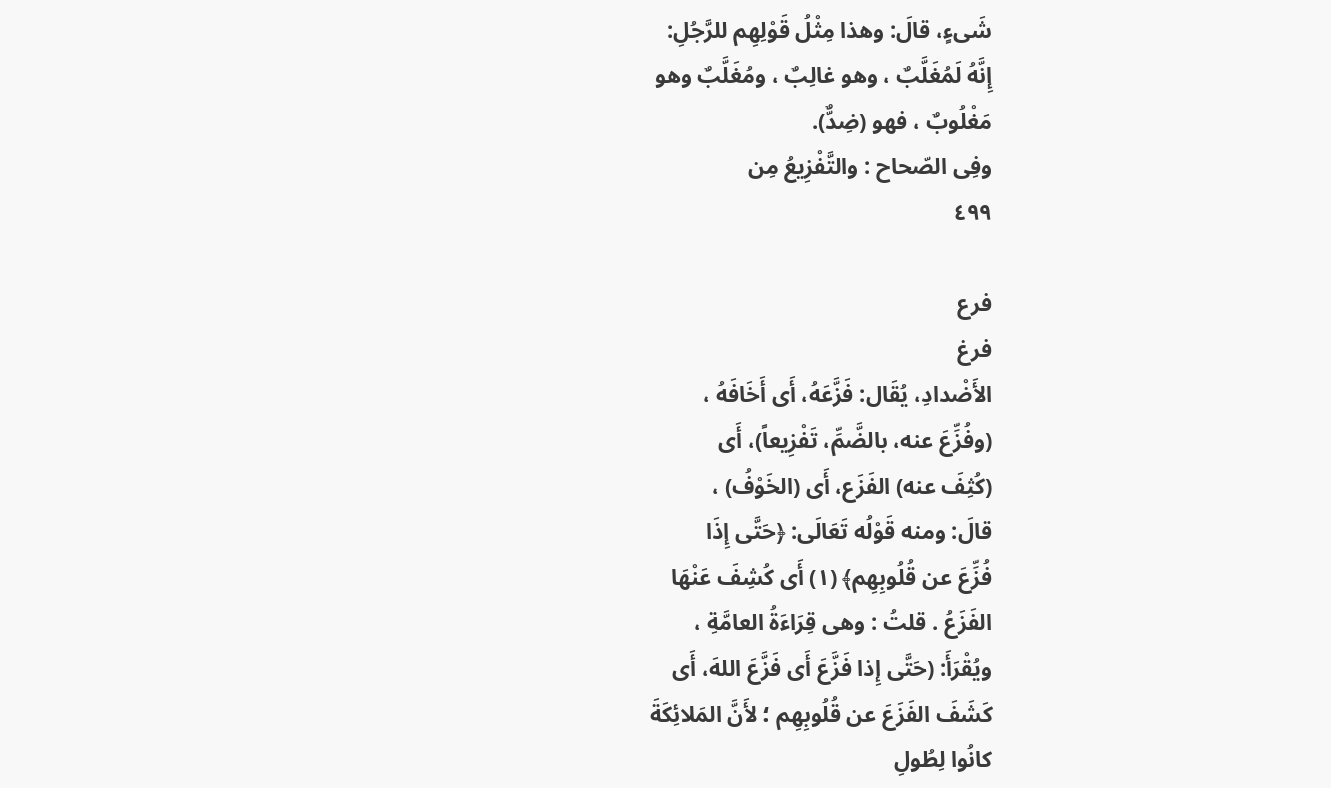شَىءٍ، قالَ: وهذا مِثْلُ قَوْلِهِم للرَّجُلِ:
إِنَّهُ لَمُغَلَّبٌ ، وهو غالِبٌ ، ومُغَلَّبٌ وهو
مَغْلُوبٌ ، فهو (ضِدٌّ).
وفِى الصّحاح : والتَّفْزِيعُ مِن
٤٩٩

فرع
فرغ
الأَضْدادِ، يُقَال: فَزَّعَهُ، أَى أَخَافَهُ ،
(وفُزِّعَ عنه، بالضَّمِّ، تَفْزِيعاً)، أَى
(كُثِفَ عنه) الفَزَع، أَى (الخَوْفُ) ،
قالَ: ومنه قَوْلُه تَعَالَى: ﴿حَتَّى إِذَا
فُزِّعَ عن قُلُوبِهِم﴾ (١) أَى كُشِفَ عَنْهَا
الفَزَعُ . قلتُ : وهى قِرَاءَةُ العامَّةِ ،
ويُقْرَأَ: (حَتَّى إِذا فَزَّعَ أَى فَزَّعَ اللهَ، أَى
كَشَفَ الفَزَعَ عن قُلُوبِهِم ؛ لأَنَّ المَلائِكَةَ
كانُوا لِطُولِ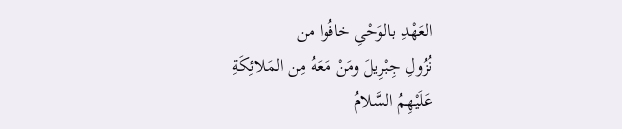العَهْدِ بالوَحْىِ خافُوا من
نُزُولِ جِبْرِيلَ ومَنْ مَعَهُ مِن المَلائِكَةِ
عَلَيْهِمُ السَّلامُ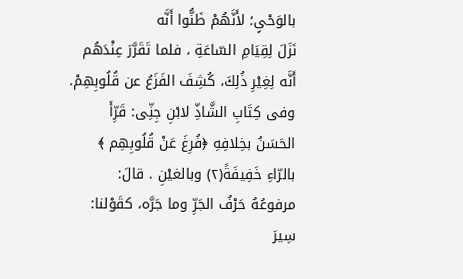بالوَحْىٍ؛ لأَنَّهُمْ ظَنُّوا أَنَّه
نَزَلَ لِقِيَامِ السّاعَةِ ، فلما تَقَرَّرَ عِنْدَهُم
أَنَّه لِغِيْرِ ذُلِكَ، كُشِفَ الفَزَعُ عن قُلُوبِهِمْ.
وفى كِتَابِ الشَّاذِّ لابْنِ جِنِّى: قَرِّأَ
الحَسَنُ بخِلافِهِ ﴿فُرِغَ عَنْ قُلُوبِهِم ﴾
بالرّاءِ خَفِيفَةً(٢) وبالغيْنِ . قالَ:
مرفوعُهُ حَرْفُ الجَرِّ وما جَرَّه، كقَوْلنا:
سِيرَ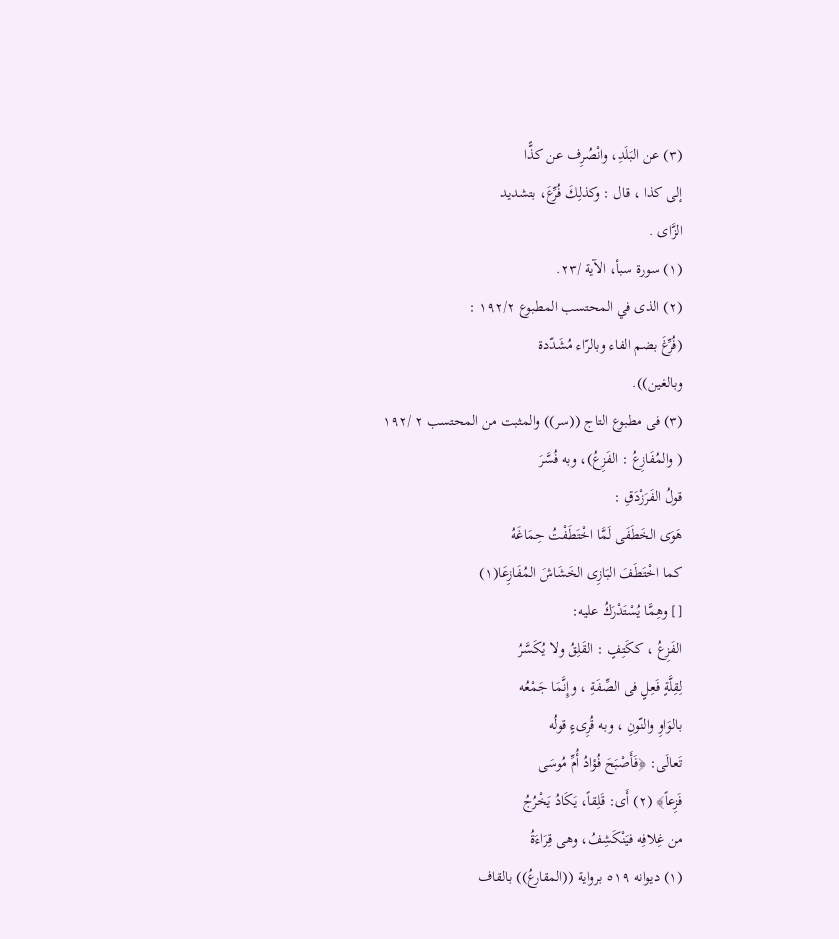(٣) عن البَلَدِ، وانْصُرِف عن كذًّا
إلى كذا ، قال : وكذلِكَ فُرِّعَ، بتشديد
الزَّاى .
(١) سورة سبأ، الآية /٢٣.
(٢) الذى في المحتسب المطبوع ١٩٢/٢ :
(فُرِّغَ بضم الفاء وبالرّاء مُشَدّدة
وبالغين)).
(٣) فى مطبوع التاج ((سر)) والمثبت من المحتسب ٢ /١٩٢
( والمُفَازِعُ : الفَزِعُ)، وبه فُسَّرَ
قولُ الفَرَزْدَقِ :
هَوَى الخَطَفَى لَمَّا اخْتَطَفْتُ حِمَاغَهُ
كما اخْتَطَفَ البَازِى الخَشَاشَ المُفَازِعَا(١)
[] وهِمَّا يُسْتَدْرَكُ عليه:
الفَزِعُ ، ككَتِفٍ : القَلِقُ ولا يُكَسَّرُ
لِقِلَّةٍ فَعِلٍ فى الصِّفَةِ ، وإِنَّمَا جَمْعُه
بالوَاوِ والنّونِ ، وبه قُرِىءٍ قولُه
تَعالَى: ﴿فَأَصْبَحَ فُؤادُ أُمِّ مُوسَى
فَزِعاً﴾ (٢) أَى: قَلِقاً، يَكَادُ يَخْرُجُ
من غِلافِه فيَنْكَشِفُ، وهى قِرَاءَةُ
(١) ديوانه ٥١٩ برواية ((المقارعُ)) بالقاف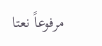مرفوعاً نعتا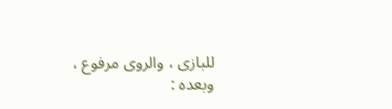للبازى ، والروى مرفوع ،
وبعده :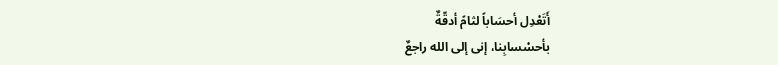أَتَعْدِل أحسَاباً لثامً أدقّةٌ
بأحسْسابِنا، إنى إلى الله راجعٌ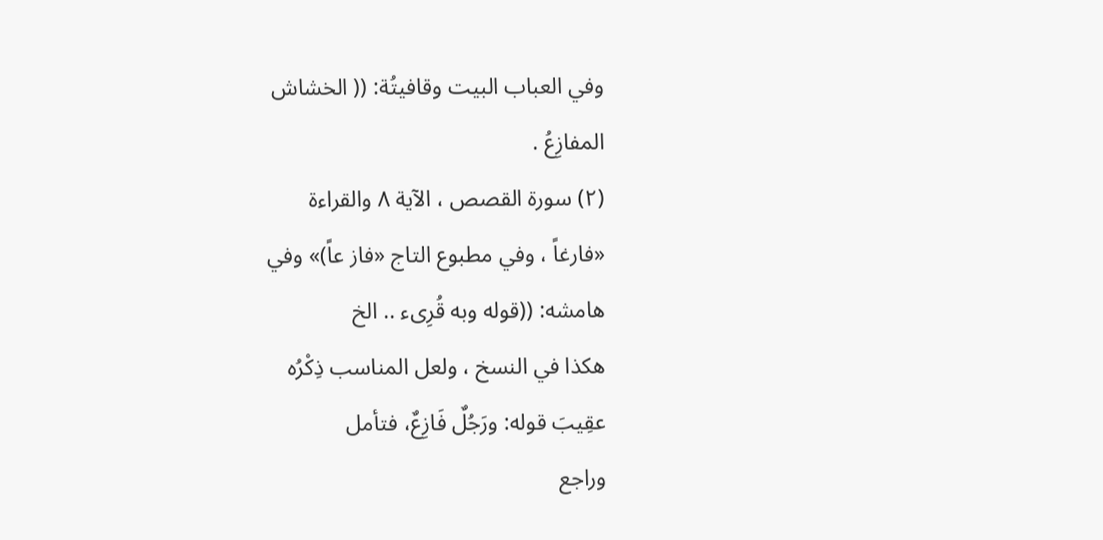وفي العباب البيت وقافيتُة: (( الخشاش
المفازِعُ .
(٢) سورة القصص ، الآية ٨ والقراءة
«فارغاً ، وفي مطبوع التاج «فاز عاً)» وفي
هامشه: ((قوله وبه قُرِىء .. الخ
هكذا في النسخ ، ولعل المناسب ذِكْرُه
عقِيبَ قوله: ورَجُلٌ فَازِعٌ، فتأمل
وراجع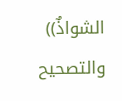الشواذٌ)) والتصحيح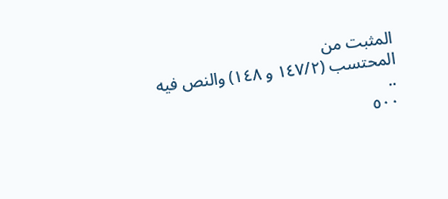المثبت من
المحتسب (١٤٧/٢ و ١٤٨) والنص فيه ..
٥٠٠